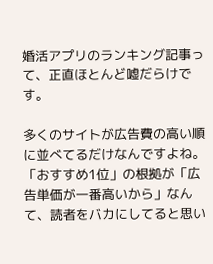婚活アプリのランキング記事って、正直ほとんど嘘だらけです。

多くのサイトが広告費の高い順に並べてるだけなんですよね。「おすすめ1位」の根拠が「広告単価が一番高いから」なんて、読者をバカにしてると思い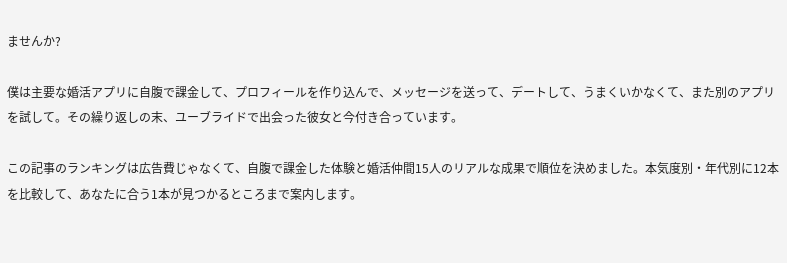ませんか?

僕は主要な婚活アプリに自腹で課金して、プロフィールを作り込んで、メッセージを送って、デートして、うまくいかなくて、また別のアプリを試して。その繰り返しの末、ユーブライドで出会った彼女と今付き合っています。

この記事のランキングは広告費じゃなくて、自腹で課金した体験と婚活仲間15人のリアルな成果で順位を決めました。本気度別・年代別に12本を比較して、あなたに合う1本が見つかるところまで案内します。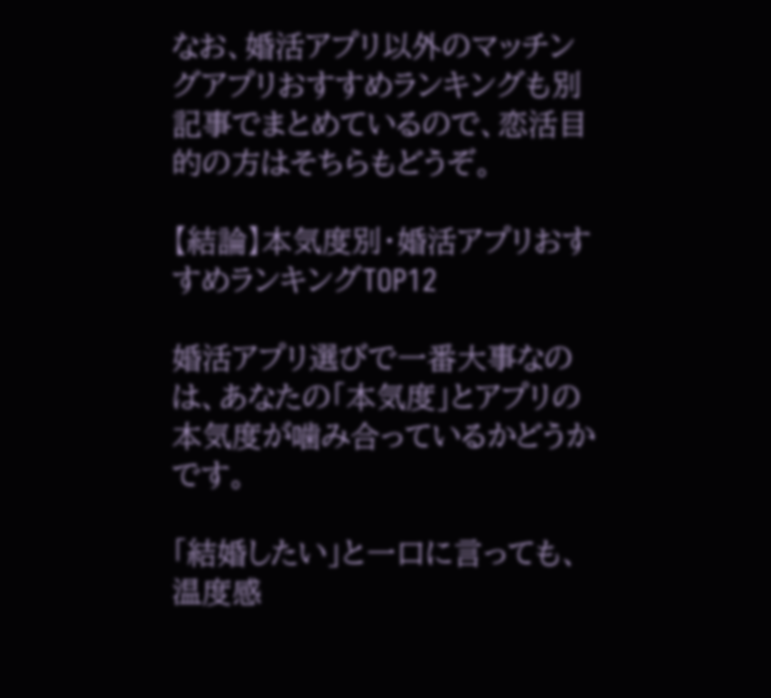なお、婚活アプリ以外のマッチングアプリおすすめランキングも別記事でまとめているので、恋活目的の方はそちらもどうぞ。

【結論】本気度別・婚活アプリおすすめランキングTOP12

婚活アプリ選びで一番大事なのは、あなたの「本気度」とアプリの本気度が噛み合っているかどうかです。

「結婚したい」と一口に言っても、温度感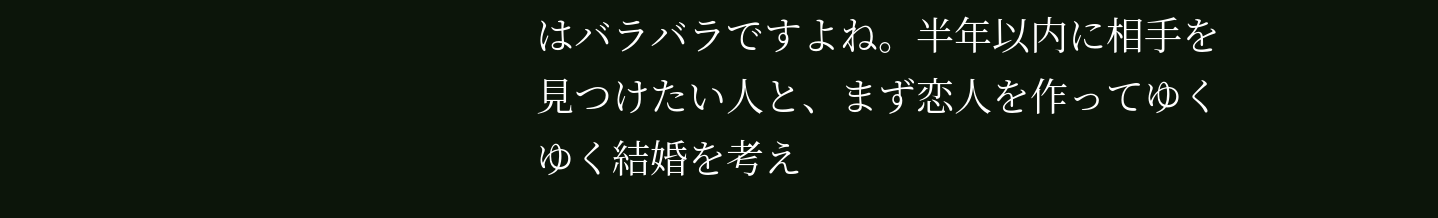はバラバラですよね。半年以内に相手を見つけたい人と、まず恋人を作ってゆくゆく結婚を考え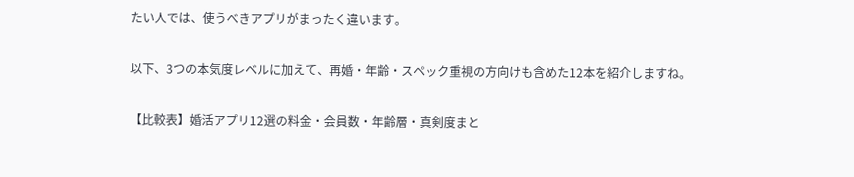たい人では、使うべきアプリがまったく違います。

以下、3つの本気度レベルに加えて、再婚・年齢・スペック重視の方向けも含めた12本を紹介しますね。

【比較表】婚活アプリ12選の料金・会員数・年齢層・真剣度まと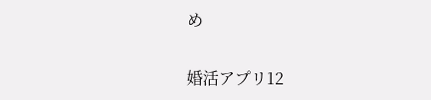め

婚活アプリ12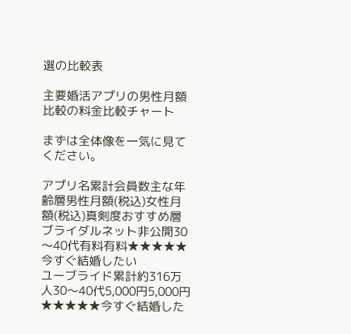選の比較表

主要婚活アプリの男性月額比較の料金比較チャート

まずは全体像を一気に見てください。

アプリ名累計会員数主な年齢層男性月額(税込)女性月額(税込)真剣度おすすめ層
ブライダルネット非公開30〜40代有料有料★★★★★今すぐ結婚したい
ユーブライド累計約316万人30〜40代5,000円5,000円★★★★★今すぐ結婚した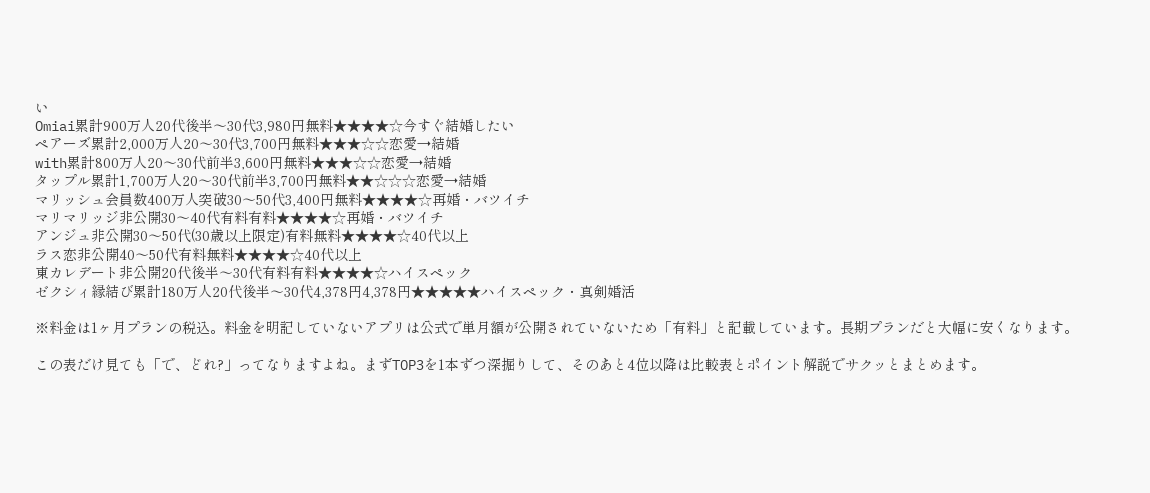い
Omiai累計900万人20代後半〜30代3,980円無料★★★★☆今すぐ結婚したい
ペアーズ累計2,000万人20〜30代3,700円無料★★★☆☆恋愛→結婚
with累計800万人20〜30代前半3,600円無料★★★☆☆恋愛→結婚
タップル累計1,700万人20〜30代前半3,700円無料★★☆☆☆恋愛→結婚
マリッシュ会員数400万人突破30〜50代3,400円無料★★★★☆再婚・バツイチ
マリマリッジ非公開30〜40代有料有料★★★★☆再婚・バツイチ
アンジュ非公開30〜50代(30歳以上限定)有料無料★★★★☆40代以上
ラス恋非公開40〜50代有料無料★★★★☆40代以上
東カレデート非公開20代後半〜30代有料有料★★★★☆ハイスペック
ゼクシィ縁結び累計180万人20代後半〜30代4,378円4,378円★★★★★ハイスペック・真剣婚活

※料金は1ヶ月プランの税込。料金を明記していないアプリは公式で単月額が公開されていないため「有料」と記載しています。長期プランだと大幅に安くなります。

この表だけ見ても「で、どれ?」ってなりますよね。まずTOP3を1本ずつ深掘りして、そのあと4位以降は比較表とポイント解説でサクッとまとめます。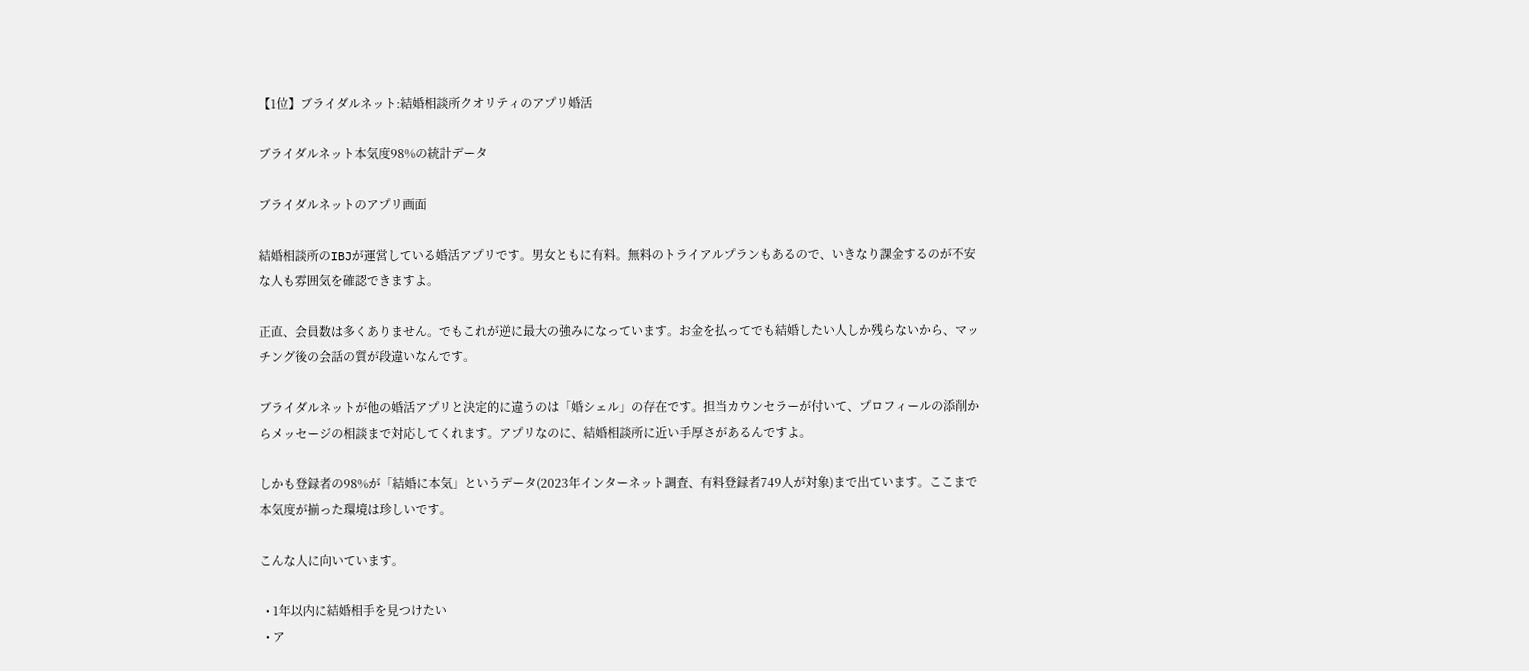【1位】ブライダルネット:結婚相談所クオリティのアプリ婚活

ブライダルネット本気度98%の統計データ

ブライダルネットのアプリ画面

結婚相談所のIBJが運営している婚活アプリです。男女ともに有料。無料のトライアルプランもあるので、いきなり課金するのが不安な人も雰囲気を確認できますよ。

正直、会員数は多くありません。でもこれが逆に最大の強みになっています。お金を払ってでも結婚したい人しか残らないから、マッチング後の会話の質が段違いなんです。

ブライダルネットが他の婚活アプリと決定的に違うのは「婚シェル」の存在です。担当カウンセラーが付いて、プロフィールの添削からメッセージの相談まで対応してくれます。アプリなのに、結婚相談所に近い手厚さがあるんですよ。

しかも登録者の98%が「結婚に本気」というデータ(2023年インターネット調査、有料登録者749人が対象)まで出ています。ここまで本気度が揃った環境は珍しいです。

こんな人に向いています。

  • 1年以内に結婚相手を見つけたい
  • ア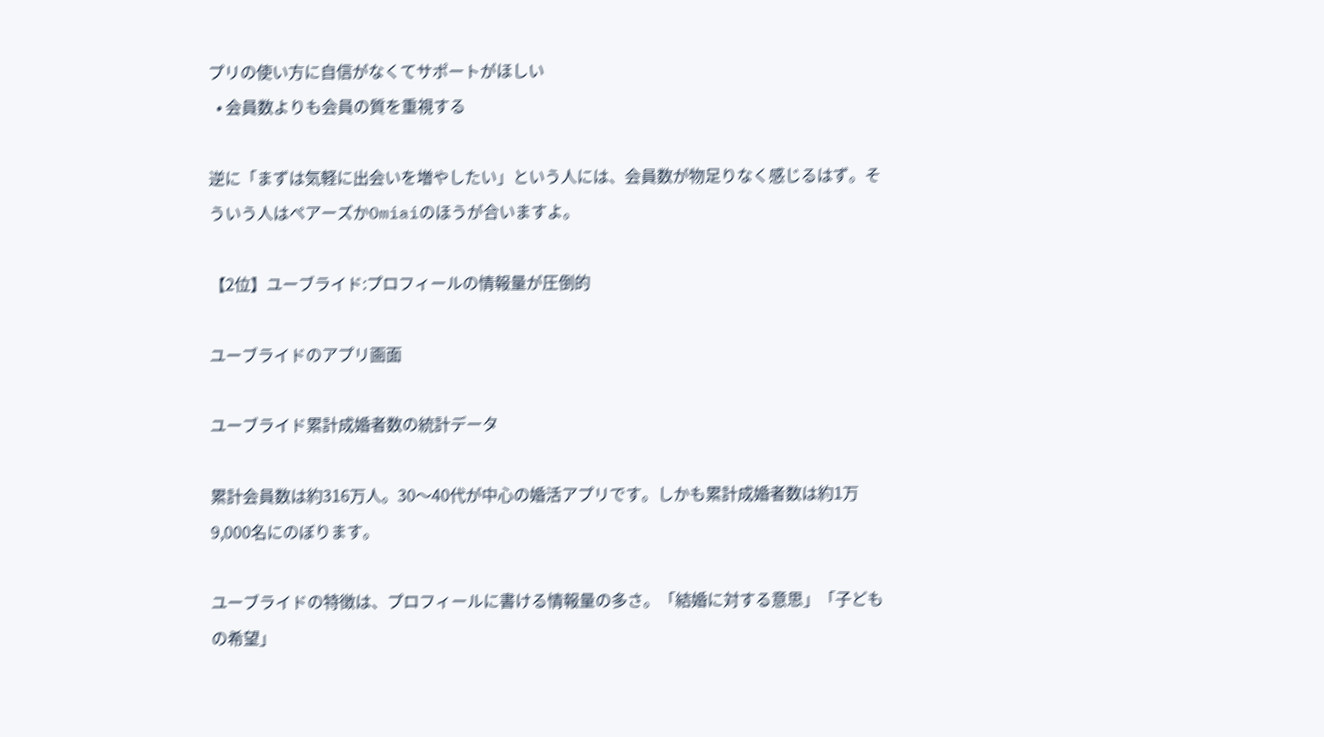プリの使い方に自信がなくてサポートがほしい
  • 会員数よりも会員の質を重視する

逆に「まずは気軽に出会いを増やしたい」という人には、会員数が物足りなく感じるはず。そういう人はペアーズかOmiaiのほうが合いますよ。

【2位】ユーブライド:プロフィールの情報量が圧倒的

ユーブライドのアプリ画面

ユーブライド累計成婚者数の統計データ

累計会員数は約316万人。30〜40代が中心の婚活アプリです。しかも累計成婚者数は約1万9,000名にのぼります。

ユーブライドの特徴は、プロフィールに書ける情報量の多さ。「結婚に対する意思」「子どもの希望」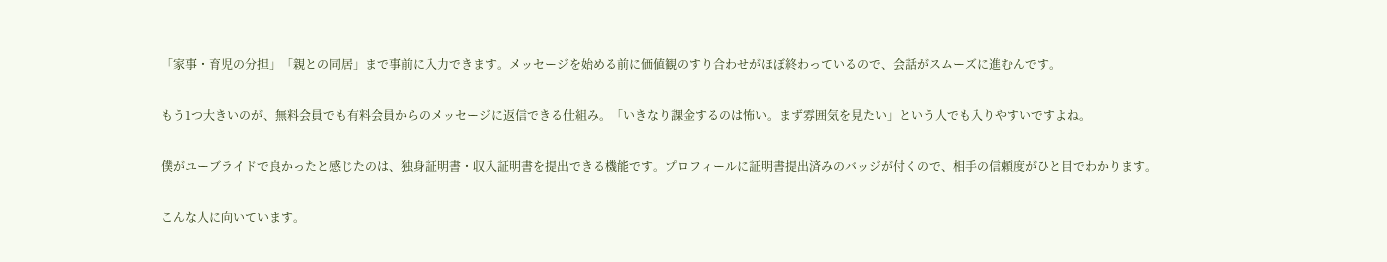「家事・育児の分担」「親との同居」まで事前に入力できます。メッセージを始める前に価値観のすり合わせがほぼ終わっているので、会話がスムーズに進むんです。

もう1つ大きいのが、無料会員でも有料会員からのメッセージに返信できる仕組み。「いきなり課金するのは怖い。まず雰囲気を見たい」という人でも入りやすいですよね。

僕がユーブライドで良かったと感じたのは、独身証明書・収入証明書を提出できる機能です。プロフィールに証明書提出済みのバッジが付くので、相手の信頼度がひと目でわかります。

こんな人に向いています。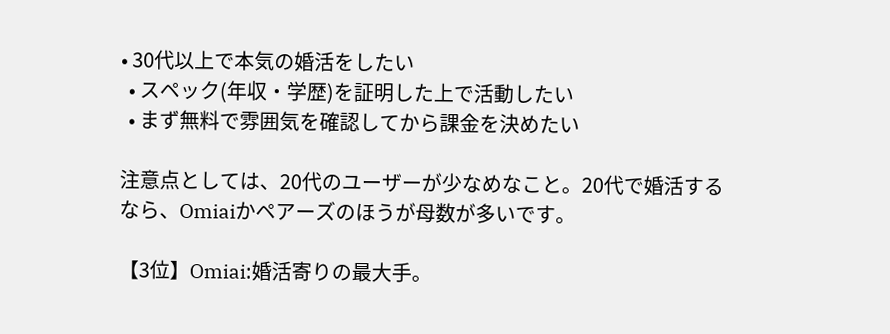• 30代以上で本気の婚活をしたい
  • スペック(年収・学歴)を証明した上で活動したい
  • まず無料で雰囲気を確認してから課金を決めたい

注意点としては、20代のユーザーが少なめなこと。20代で婚活するなら、Omiaiかペアーズのほうが母数が多いです。

【3位】Omiai:婚活寄りの最大手。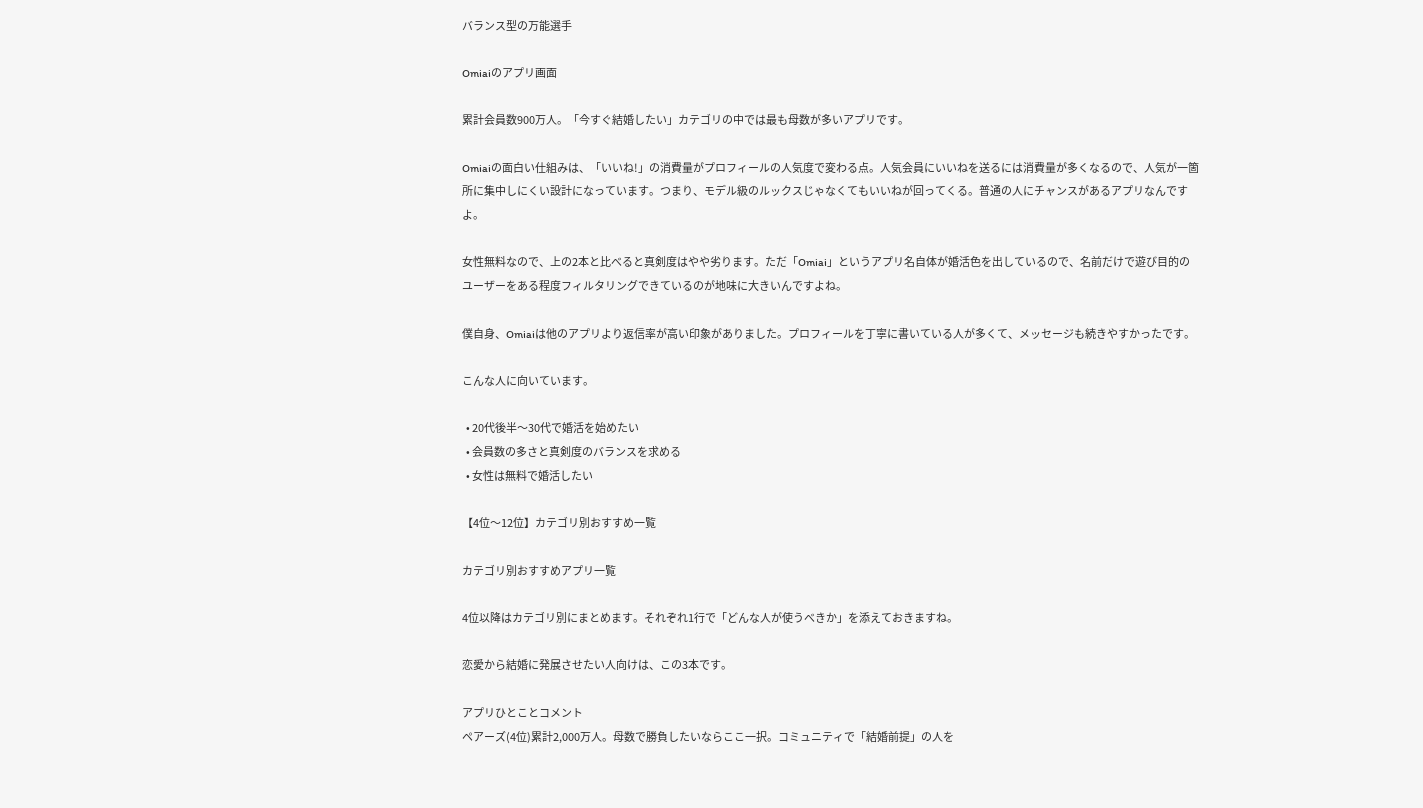バランス型の万能選手

Omiaiのアプリ画面

累計会員数900万人。「今すぐ結婚したい」カテゴリの中では最も母数が多いアプリです。

Omiaiの面白い仕組みは、「いいね!」の消費量がプロフィールの人気度で変わる点。人気会員にいいねを送るには消費量が多くなるので、人気が一箇所に集中しにくい設計になっています。つまり、モデル級のルックスじゃなくてもいいねが回ってくる。普通の人にチャンスがあるアプリなんですよ。

女性無料なので、上の2本と比べると真剣度はやや劣ります。ただ「Omiai」というアプリ名自体が婚活色を出しているので、名前だけで遊び目的のユーザーをある程度フィルタリングできているのが地味に大きいんですよね。

僕自身、Omiaiは他のアプリより返信率が高い印象がありました。プロフィールを丁寧に書いている人が多くて、メッセージも続きやすかったです。

こんな人に向いています。

  • 20代後半〜30代で婚活を始めたい
  • 会員数の多さと真剣度のバランスを求める
  • 女性は無料で婚活したい

【4位〜12位】カテゴリ別おすすめ一覧

カテゴリ別おすすめアプリ一覧

4位以降はカテゴリ別にまとめます。それぞれ1行で「どんな人が使うべきか」を添えておきますね。

恋愛から結婚に発展させたい人向けは、この3本です。

アプリひとことコメント
ペアーズ(4位)累計2,000万人。母数で勝負したいならここ一択。コミュニティで「結婚前提」の人を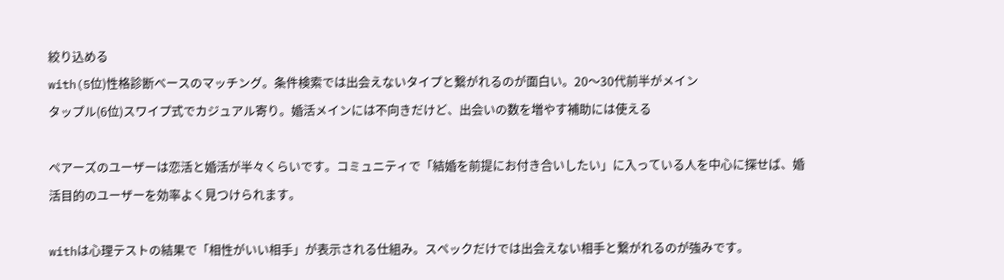絞り込める
with(5位)性格診断ベースのマッチング。条件検索では出会えないタイプと繋がれるのが面白い。20〜30代前半がメイン
タップル(6位)スワイプ式でカジュアル寄り。婚活メインには不向きだけど、出会いの数を増やす補助には使える

ペアーズのユーザーは恋活と婚活が半々くらいです。コミュニティで「結婚を前提にお付き合いしたい」に入っている人を中心に探せば、婚活目的のユーザーを効率よく見つけられます。

withは心理テストの結果で「相性がいい相手」が表示される仕組み。スペックだけでは出会えない相手と繋がれるのが強みです。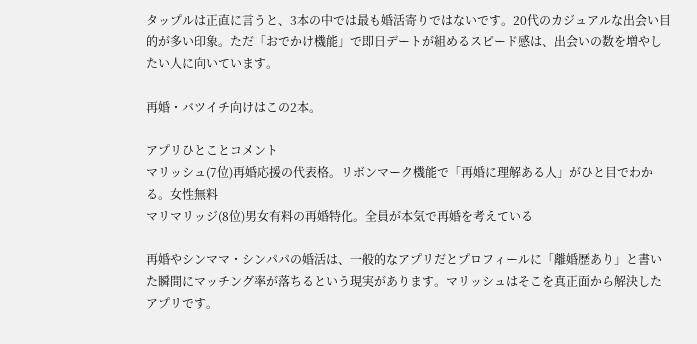タップルは正直に言うと、3本の中では最も婚活寄りではないです。20代のカジュアルな出会い目的が多い印象。ただ「おでかけ機能」で即日デートが組めるスピード感は、出会いの数を増やしたい人に向いています。

再婚・バツイチ向けはこの2本。

アプリひとことコメント
マリッシュ(7位)再婚応援の代表格。リボンマーク機能で「再婚に理解ある人」がひと目でわかる。女性無料
マリマリッジ(8位)男女有料の再婚特化。全員が本気で再婚を考えている

再婚やシンママ・シンパパの婚活は、一般的なアプリだとプロフィールに「離婚歴あり」と書いた瞬間にマッチング率が落ちるという現実があります。マリッシュはそこを真正面から解決したアプリです。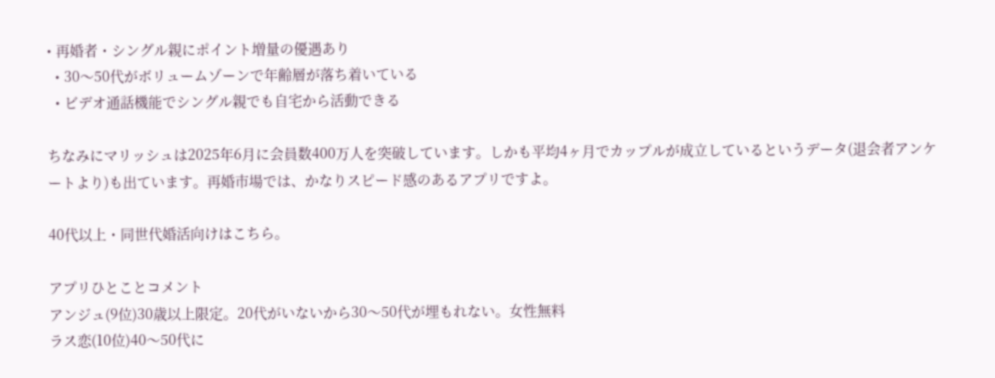• 再婚者・シングル親にポイント増量の優遇あり
  • 30〜50代がボリュームゾーンで年齢層が落ち着いている
  • ビデオ通話機能でシングル親でも自宅から活動できる

ちなみにマリッシュは2025年6月に会員数400万人を突破しています。しかも平均4ヶ月でカップルが成立しているというデータ(退会者アンケートより)も出ています。再婚市場では、かなりスピード感のあるアプリですよ。

40代以上・同世代婚活向けはこちら。

アプリひとことコメント
アンジュ(9位)30歳以上限定。20代がいないから30〜50代が埋もれない。女性無料
ラス恋(10位)40〜50代に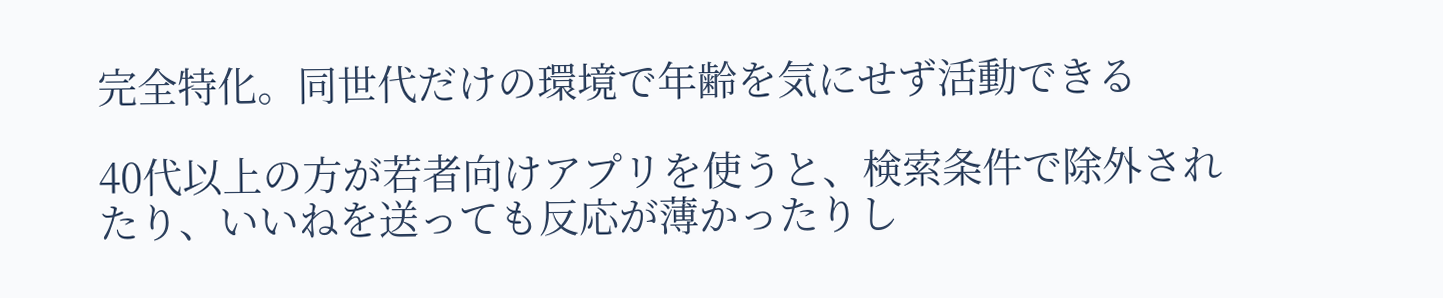完全特化。同世代だけの環境で年齢を気にせず活動できる

40代以上の方が若者向けアプリを使うと、検索条件で除外されたり、いいねを送っても反応が薄かったりし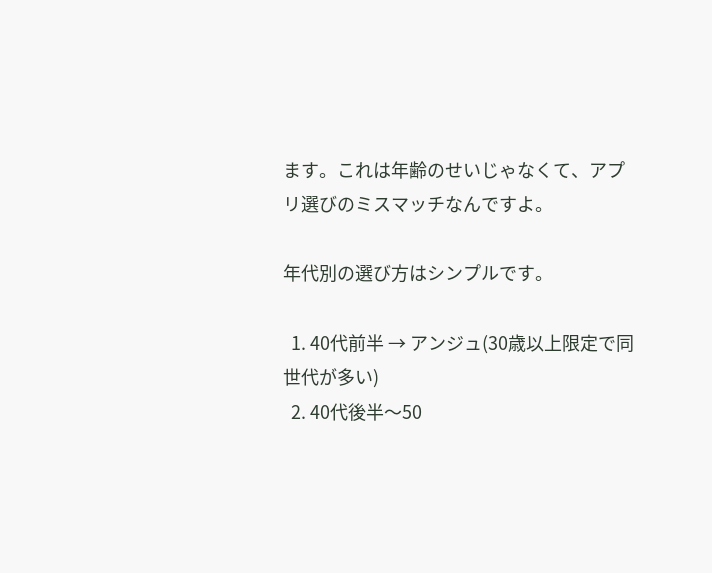ます。これは年齢のせいじゃなくて、アプリ選びのミスマッチなんですよ。

年代別の選び方はシンプルです。

  1. 40代前半 → アンジュ(30歳以上限定で同世代が多い)
  2. 40代後半〜50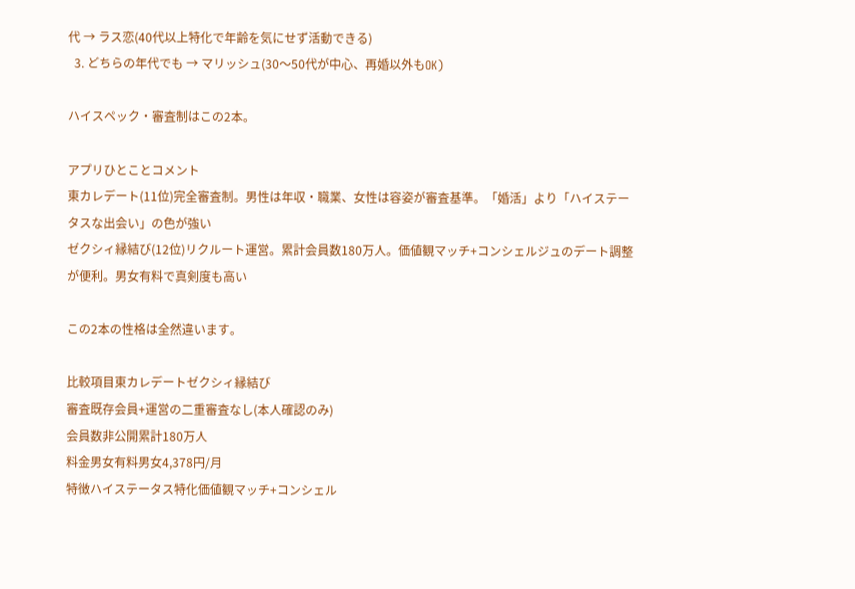代 → ラス恋(40代以上特化で年齢を気にせず活動できる)
  3. どちらの年代でも → マリッシュ(30〜50代が中心、再婚以外もOK)

ハイスペック・審査制はこの2本。

アプリひとことコメント
東カレデート(11位)完全審査制。男性は年収・職業、女性は容姿が審査基準。「婚活」より「ハイステータスな出会い」の色が強い
ゼクシィ縁結び(12位)リクルート運営。累計会員数180万人。価値観マッチ+コンシェルジュのデート調整が便利。男女有料で真剣度も高い

この2本の性格は全然違います。

比較項目東カレデートゼクシィ縁結び
審査既存会員+運営の二重審査なし(本人確認のみ)
会員数非公開累計180万人
料金男女有料男女4,378円/月
特徴ハイステータス特化価値観マッチ+コンシェル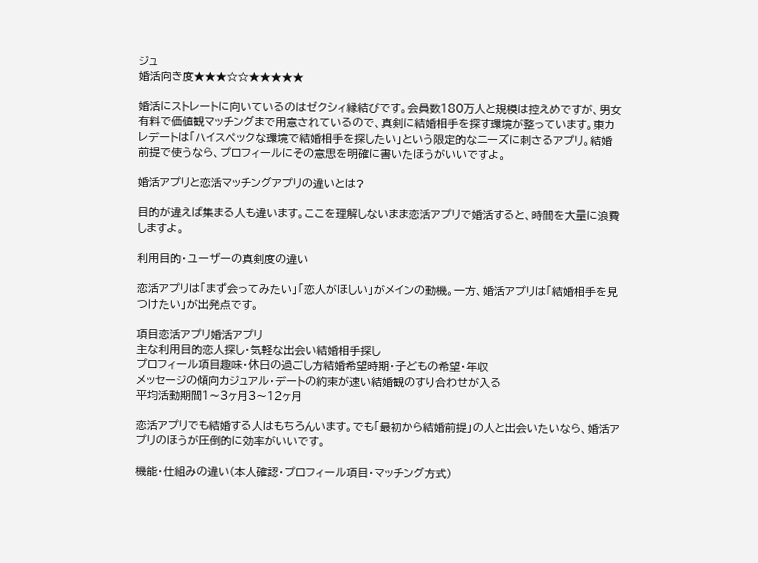ジュ
婚活向き度★★★☆☆★★★★★

婚活にストレートに向いているのはゼクシィ縁結びです。会員数180万人と規模は控えめですが、男女有料で価値観マッチングまで用意されているので、真剣に結婚相手を探す環境が整っています。東カレデートは「ハイスペックな環境で結婚相手を探したい」という限定的なニーズに刺さるアプリ。結婚前提で使うなら、プロフィールにその意思を明確に書いたほうがいいですよ。

婚活アプリと恋活マッチングアプリの違いとは?

目的が違えば集まる人も違います。ここを理解しないまま恋活アプリで婚活すると、時間を大量に浪費しますよ。

利用目的・ユーザーの真剣度の違い

恋活アプリは「まず会ってみたい」「恋人がほしい」がメインの動機。一方、婚活アプリは「結婚相手を見つけたい」が出発点です。

項目恋活アプリ婚活アプリ
主な利用目的恋人探し・気軽な出会い結婚相手探し
プロフィール項目趣味・休日の過ごし方結婚希望時期・子どもの希望・年収
メッセージの傾向カジュアル・デートの約束が速い結婚観のすり合わせが入る
平均活動期間1〜3ヶ月3〜12ヶ月

恋活アプリでも結婚する人はもちろんいます。でも「最初から結婚前提」の人と出会いたいなら、婚活アプリのほうが圧倒的に効率がいいです。

機能・仕組みの違い(本人確認・プロフィール項目・マッチング方式)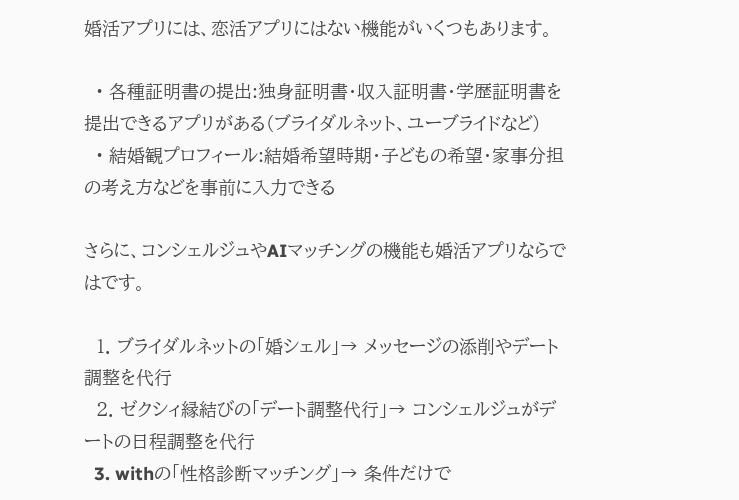婚活アプリには、恋活アプリにはない機能がいくつもあります。

  • 各種証明書の提出:独身証明書・収入証明書・学歴証明書を提出できるアプリがある(ブライダルネット、ユーブライドなど)
  • 結婚観プロフィール:結婚希望時期・子どもの希望・家事分担の考え方などを事前に入力できる

さらに、コンシェルジュやAIマッチングの機能も婚活アプリならではです。

  1. ブライダルネットの「婚シェル」→ メッセージの添削やデート調整を代行
  2. ゼクシィ縁結びの「デート調整代行」→ コンシェルジュがデートの日程調整を代行
  3. withの「性格診断マッチング」→ 条件だけで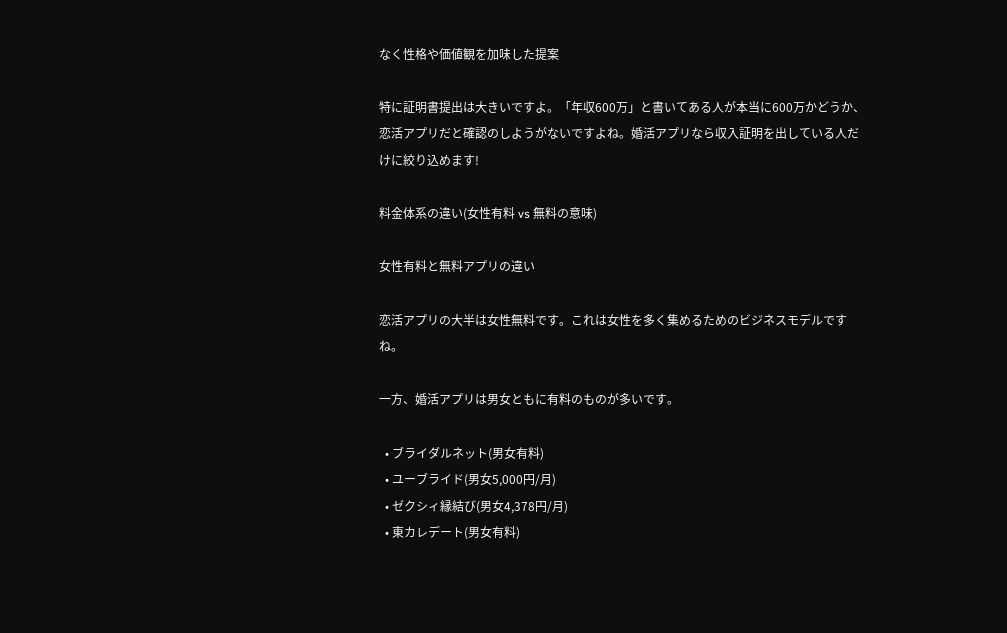なく性格や価値観を加味した提案

特に証明書提出は大きいですよ。「年収600万」と書いてある人が本当に600万かどうか、恋活アプリだと確認のしようがないですよね。婚活アプリなら収入証明を出している人だけに絞り込めます!

料金体系の違い(女性有料 vs 無料の意味)

女性有料と無料アプリの違い

恋活アプリの大半は女性無料です。これは女性を多く集めるためのビジネスモデルですね。

一方、婚活アプリは男女ともに有料のものが多いです。

  • ブライダルネット(男女有料)
  • ユーブライド(男女5,000円/月)
  • ゼクシィ縁結び(男女4,378円/月)
  • 東カレデート(男女有料)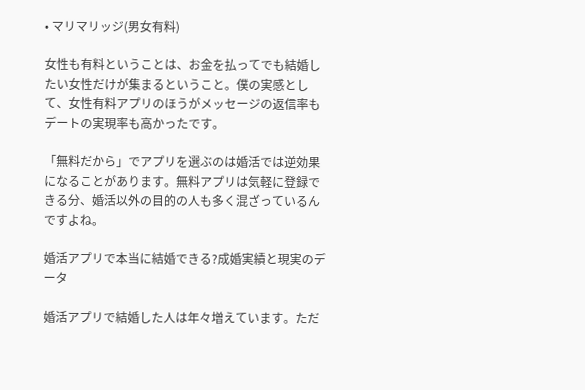• マリマリッジ(男女有料)

女性も有料ということは、お金を払ってでも結婚したい女性だけが集まるということ。僕の実感として、女性有料アプリのほうがメッセージの返信率もデートの実現率も高かったです。

「無料だから」でアプリを選ぶのは婚活では逆効果になることがあります。無料アプリは気軽に登録できる分、婚活以外の目的の人も多く混ざっているんですよね。

婚活アプリで本当に結婚できる?成婚実績と現実のデータ

婚活アプリで結婚した人は年々増えています。ただ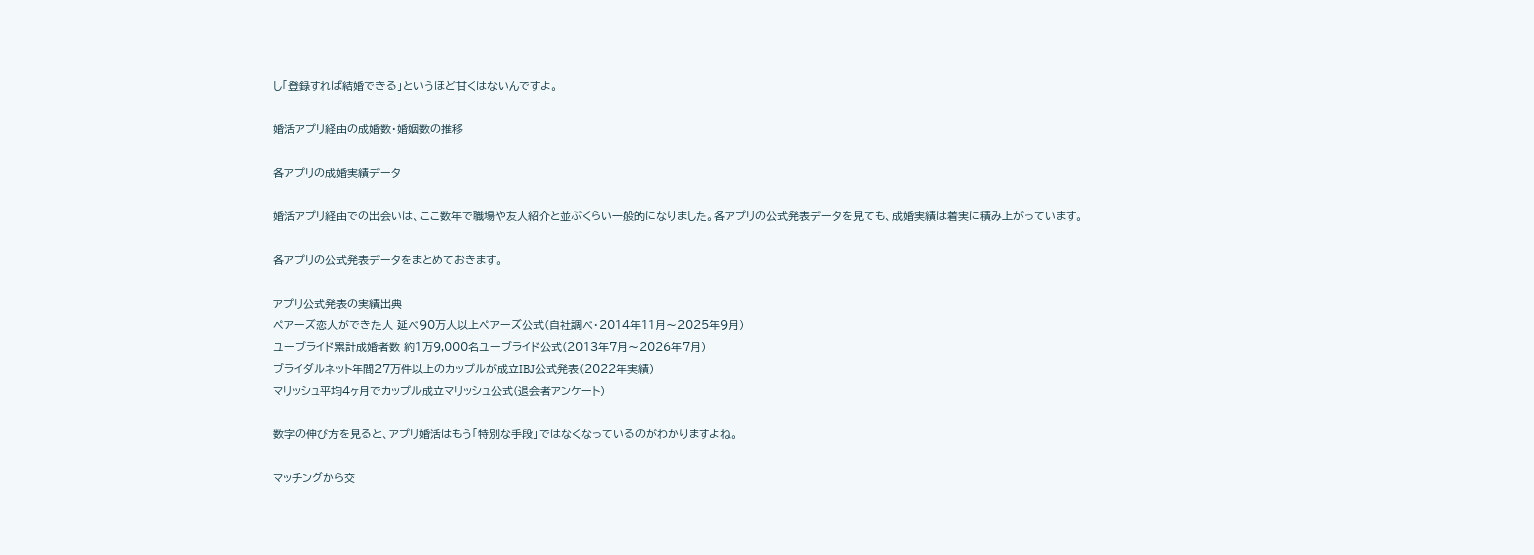し「登録すれば結婚できる」というほど甘くはないんですよ。

婚活アプリ経由の成婚数・婚姻数の推移

各アプリの成婚実績データ

婚活アプリ経由での出会いは、ここ数年で職場や友人紹介と並ぶくらい一般的になりました。各アプリの公式発表データを見ても、成婚実績は着実に積み上がっています。

各アプリの公式発表データをまとめておきます。

アプリ公式発表の実績出典
ペアーズ恋人ができた人 延べ90万人以上ペアーズ公式(自社調べ・2014年11月〜2025年9月)
ユーブライド累計成婚者数 約1万9,000名ユーブライド公式(2013年7月〜2026年7月)
ブライダルネット年間27万件以上のカップルが成立IBJ公式発表(2022年実績)
マリッシュ平均4ヶ月でカップル成立マリッシュ公式(退会者アンケート)

数字の伸び方を見ると、アプリ婚活はもう「特別な手段」ではなくなっているのがわかりますよね。

マッチングから交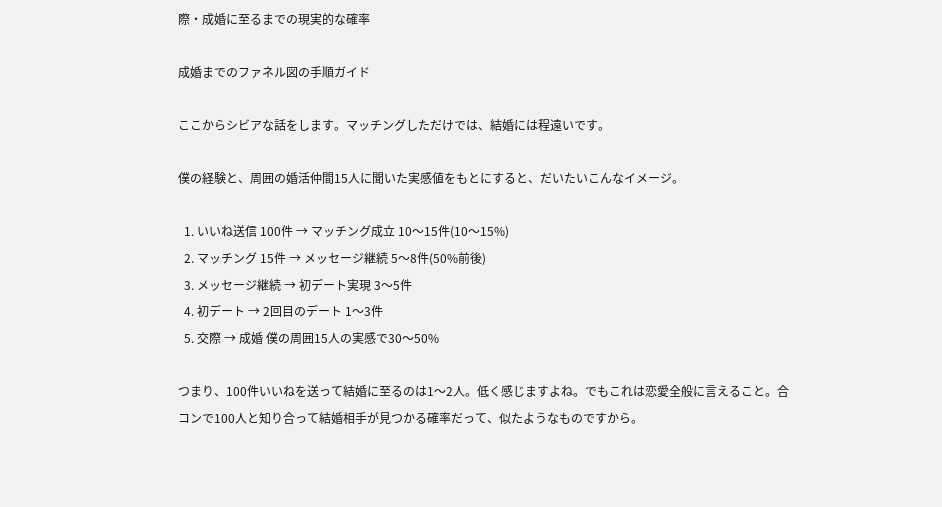際・成婚に至るまでの現実的な確率

成婚までのファネル図の手順ガイド

ここからシビアな話をします。マッチングしただけでは、結婚には程遠いです。

僕の経験と、周囲の婚活仲間15人に聞いた実感値をもとにすると、だいたいこんなイメージ。

  1. いいね送信 100件 → マッチング成立 10〜15件(10〜15%)
  2. マッチング 15件 → メッセージ継続 5〜8件(50%前後)
  3. メッセージ継続 → 初デート実現 3〜5件
  4. 初デート → 2回目のデート 1〜3件
  5. 交際 → 成婚 僕の周囲15人の実感で30〜50%

つまり、100件いいねを送って結婚に至るのは1〜2人。低く感じますよね。でもこれは恋愛全般に言えること。合コンで100人と知り合って結婚相手が見つかる確率だって、似たようなものですから。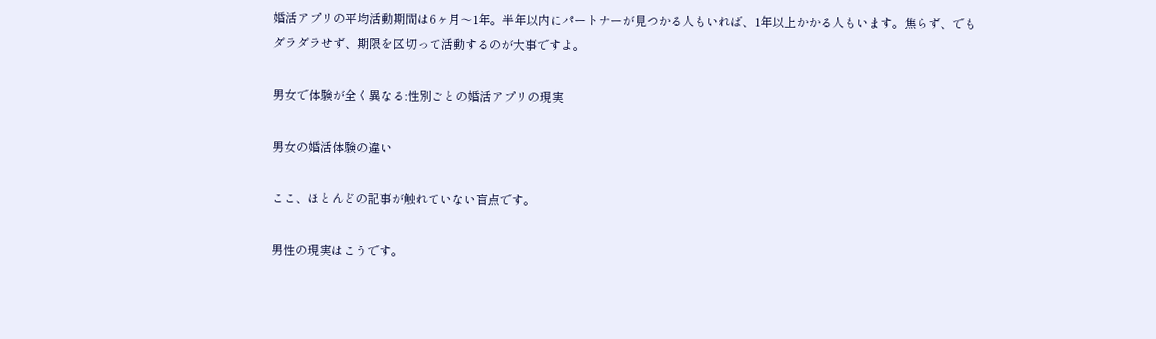婚活アプリの平均活動期間は6ヶ月〜1年。半年以内にパートナーが見つかる人もいれば、1年以上かかる人もいます。焦らず、でもダラダラせず、期限を区切って活動するのが大事ですよ。

男女で体験が全く異なる:性別ごとの婚活アプリの現実

男女の婚活体験の違い

ここ、ほとんどの記事が触れていない盲点です。

男性の現実はこうです。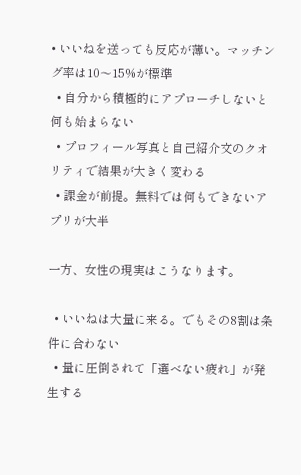• いいねを送っても反応が薄い。マッチング率は10〜15%が標準
  • 自分から積極的にアプローチしないと何も始まらない
  • プロフィール写真と自己紹介文のクオリティで結果が大きく変わる
  • 課金が前提。無料では何もできないアプリが大半

一方、女性の現実はこうなります。

  • いいねは大量に来る。でもその8割は条件に合わない
  • 量に圧倒されて「選べない疲れ」が発生する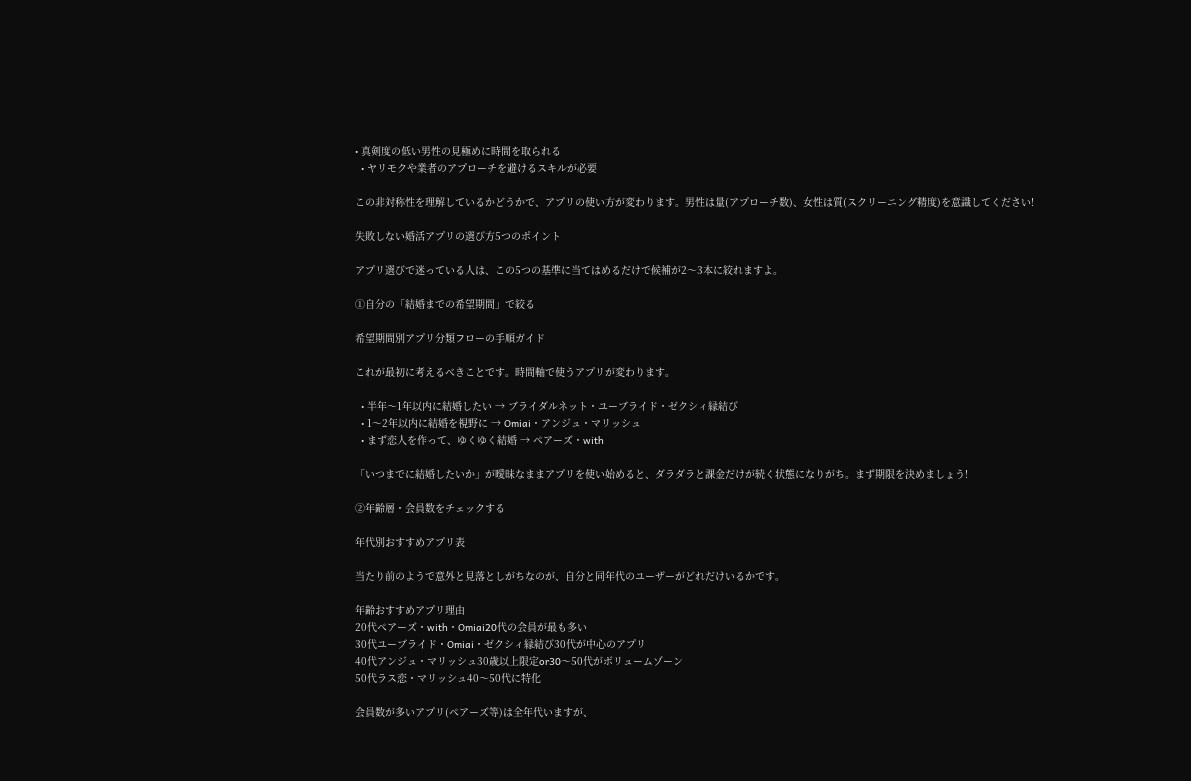• 真剣度の低い男性の見極めに時間を取られる
  • ヤリモクや業者のアプローチを避けるスキルが必要

この非対称性を理解しているかどうかで、アプリの使い方が変わります。男性は量(アプローチ数)、女性は質(スクリーニング精度)を意識してください!

失敗しない婚活アプリの選び方5つのポイント

アプリ選びで迷っている人は、この5つの基準に当てはめるだけで候補が2〜3本に絞れますよ。

①自分の「結婚までの希望期間」で絞る

希望期間別アプリ分類フローの手順ガイド

これが最初に考えるべきことです。時間軸で使うアプリが変わります。

  • 半年〜1年以内に結婚したい → ブライダルネット・ユーブライド・ゼクシィ縁結び
  • 1〜2年以内に結婚を視野に → Omiai・アンジュ・マリッシュ
  • まず恋人を作って、ゆくゆく結婚 → ペアーズ・with

「いつまでに結婚したいか」が曖昧なままアプリを使い始めると、ダラダラと課金だけが続く状態になりがち。まず期限を決めましょう!

②年齢層・会員数をチェックする

年代別おすすめアプリ表

当たり前のようで意外と見落としがちなのが、自分と同年代のユーザーがどれだけいるかです。

年齢おすすめアプリ理由
20代ペアーズ・with・Omiai20代の会員が最も多い
30代ユーブライド・Omiai・ゼクシィ縁結び30代が中心のアプリ
40代アンジュ・マリッシュ30歳以上限定or30〜50代がボリュームゾーン
50代ラス恋・マリッシュ40〜50代に特化

会員数が多いアプリ(ペアーズ等)は全年代いますが、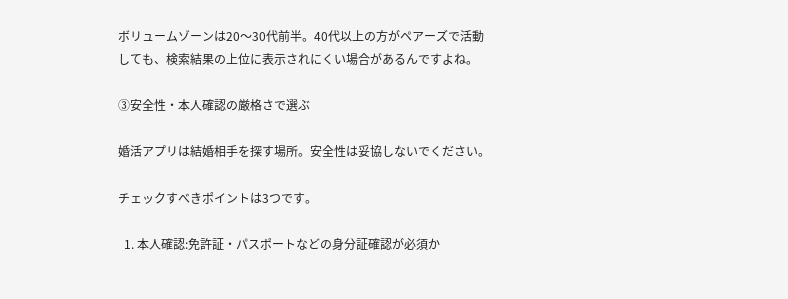ボリュームゾーンは20〜30代前半。40代以上の方がペアーズで活動しても、検索結果の上位に表示されにくい場合があるんですよね。

③安全性・本人確認の厳格さで選ぶ

婚活アプリは結婚相手を探す場所。安全性は妥協しないでください。

チェックすべきポイントは3つです。

  1. 本人確認:免許証・パスポートなどの身分証確認が必須か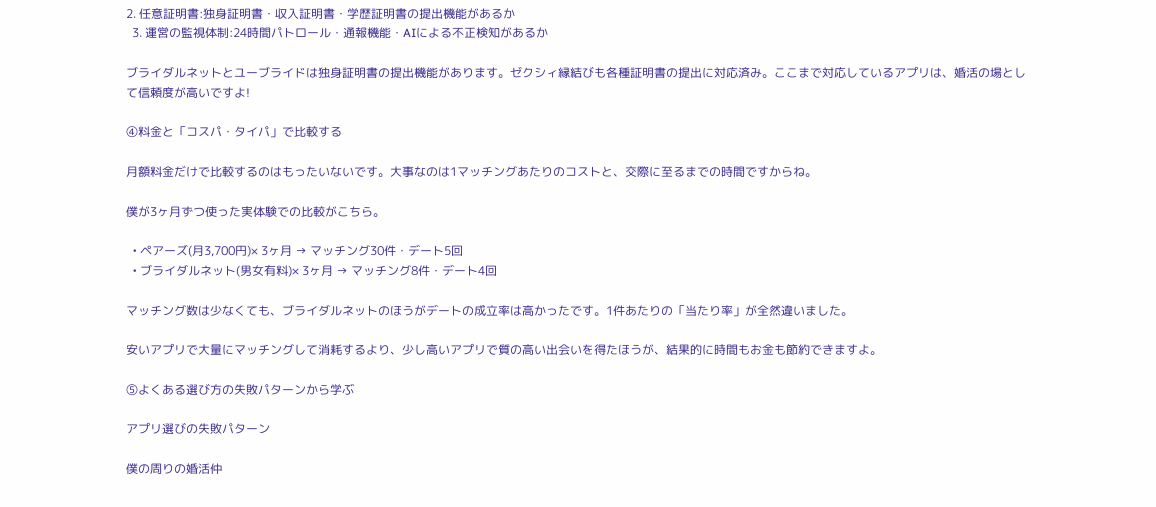2. 任意証明書:独身証明書・収入証明書・学歴証明書の提出機能があるか
  3. 運営の監視体制:24時間パトロール・通報機能・AIによる不正検知があるか

ブライダルネットとユーブライドは独身証明書の提出機能があります。ゼクシィ縁結びも各種証明書の提出に対応済み。ここまで対応しているアプリは、婚活の場として信頼度が高いですよ!

④料金と「コスパ・タイパ」で比較する

月額料金だけで比較するのはもったいないです。大事なのは1マッチングあたりのコストと、交際に至るまでの時間ですからね。

僕が3ヶ月ずつ使った実体験での比較がこちら。

  • ペアーズ(月3,700円)× 3ヶ月 → マッチング30件・デート5回
  • ブライダルネット(男女有料)× 3ヶ月 → マッチング8件・デート4回

マッチング数は少なくても、ブライダルネットのほうがデートの成立率は高かったです。1件あたりの「当たり率」が全然違いました。

安いアプリで大量にマッチングして消耗するより、少し高いアプリで質の高い出会いを得たほうが、結果的に時間もお金も節約できますよ。

⑤よくある選び方の失敗パターンから学ぶ

アプリ選びの失敗パターン

僕の周りの婚活仲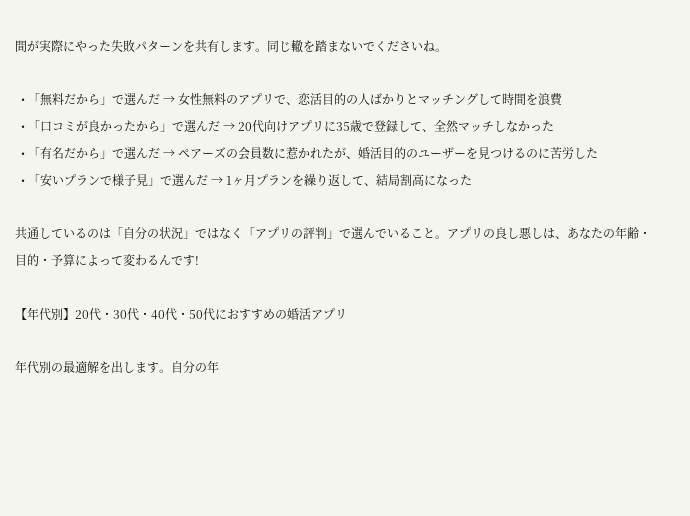間が実際にやった失敗パターンを共有します。同じ轍を踏まないでくださいね。

  • 「無料だから」で選んだ → 女性無料のアプリで、恋活目的の人ばかりとマッチングして時間を浪費
  • 「口コミが良かったから」で選んだ → 20代向けアプリに35歳で登録して、全然マッチしなかった
  • 「有名だから」で選んだ → ペアーズの会員数に惹かれたが、婚活目的のユーザーを見つけるのに苦労した
  • 「安いプランで様子見」で選んだ → 1ヶ月プランを繰り返して、結局割高になった

共通しているのは「自分の状況」ではなく「アプリの評判」で選んでいること。アプリの良し悪しは、あなたの年齢・目的・予算によって変わるんです!

【年代別】20代・30代・40代・50代におすすめの婚活アプリ

年代別の最適解を出します。自分の年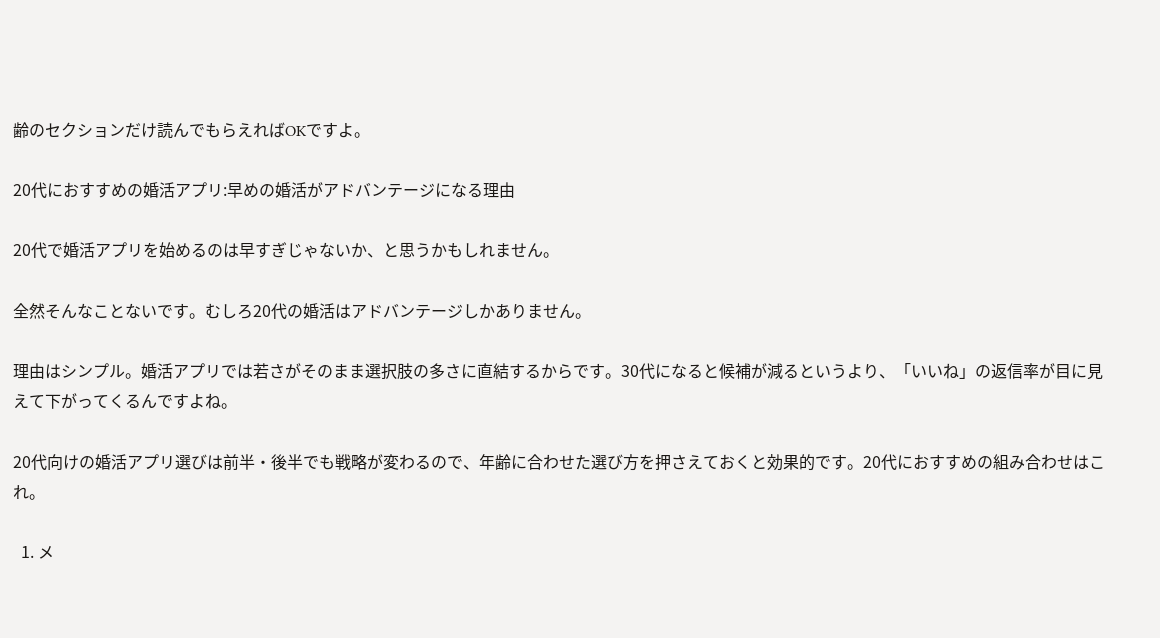齢のセクションだけ読んでもらえればOKですよ。

20代におすすめの婚活アプリ:早めの婚活がアドバンテージになる理由

20代で婚活アプリを始めるのは早すぎじゃないか、と思うかもしれません。

全然そんなことないです。むしろ20代の婚活はアドバンテージしかありません。

理由はシンプル。婚活アプリでは若さがそのまま選択肢の多さに直結するからです。30代になると候補が減るというより、「いいね」の返信率が目に見えて下がってくるんですよね。

20代向けの婚活アプリ選びは前半・後半でも戦略が変わるので、年齢に合わせた選び方を押さえておくと効果的です。20代におすすめの組み合わせはこれ。

  1. メ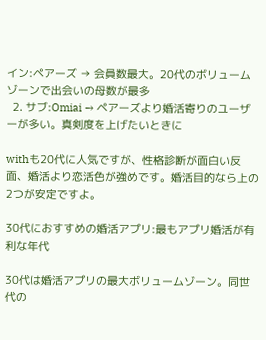イン:ペアーズ → 会員数最大。20代のボリュームゾーンで出会いの母数が最多
  2. サブ:Omiai → ペアーズより婚活寄りのユーザーが多い。真剣度を上げたいときに

withも20代に人気ですが、性格診断が面白い反面、婚活より恋活色が強めです。婚活目的なら上の2つが安定ですよ。

30代におすすめの婚活アプリ:最もアプリ婚活が有利な年代

30代は婚活アプリの最大ボリュームゾーン。同世代の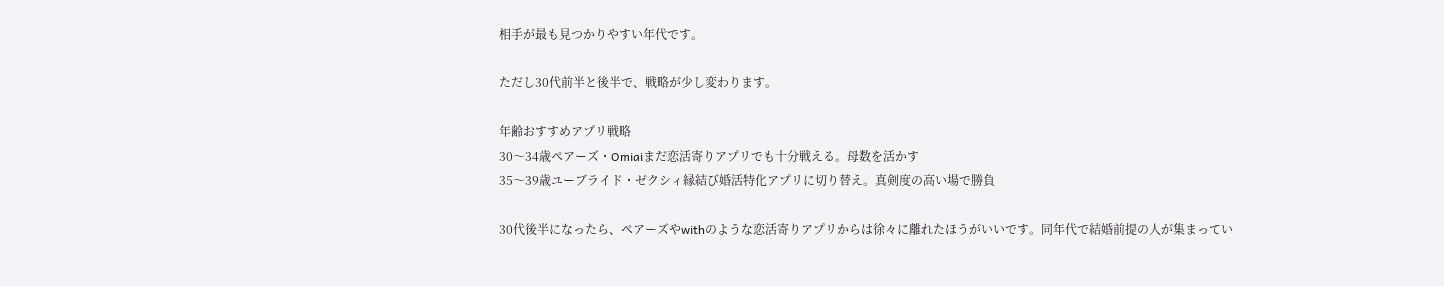相手が最も見つかりやすい年代です。

ただし30代前半と後半で、戦略が少し変わります。

年齢おすすめアプリ戦略
30〜34歳ペアーズ・Omiaiまだ恋活寄りアプリでも十分戦える。母数を活かす
35〜39歳ユーブライド・ゼクシィ縁結び婚活特化アプリに切り替え。真剣度の高い場で勝負

30代後半になったら、ペアーズやwithのような恋活寄りアプリからは徐々に離れたほうがいいです。同年代で結婚前提の人が集まってい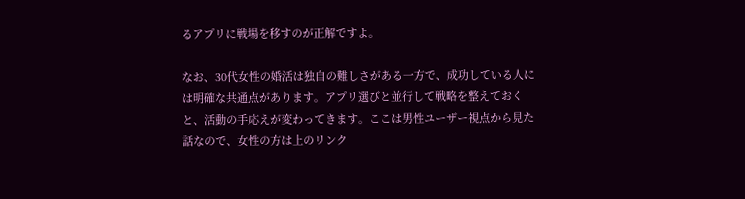るアプリに戦場を移すのが正解ですよ。

なお、30代女性の婚活は独自の難しさがある一方で、成功している人には明確な共通点があります。アプリ選びと並行して戦略を整えておくと、活動の手応えが変わってきます。ここは男性ユーザー視点から見た話なので、女性の方は上のリンク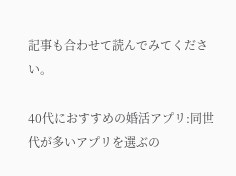記事も合わせて読んでみてください。

40代におすすめの婚活アプリ:同世代が多いアプリを選ぶの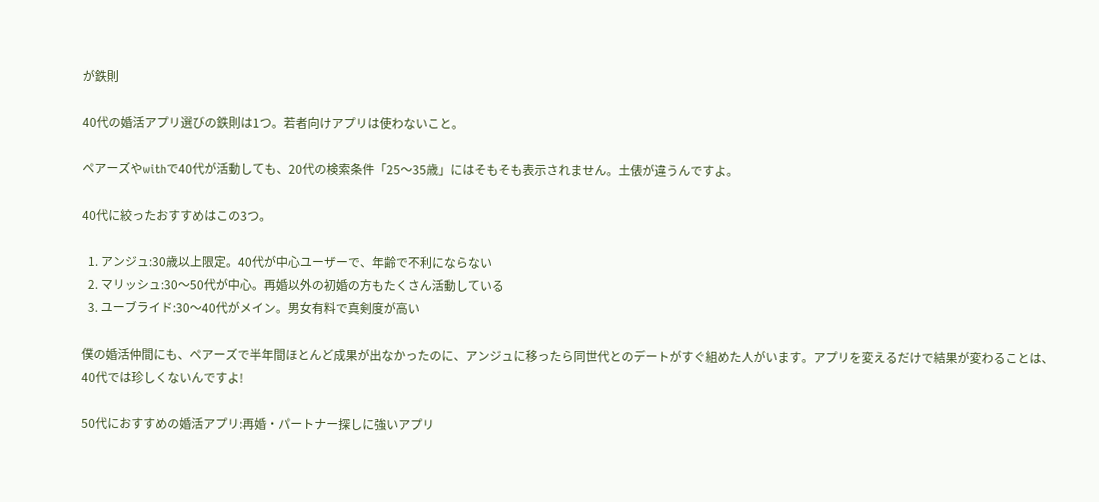が鉄則

40代の婚活アプリ選びの鉄則は1つ。若者向けアプリは使わないこと。

ペアーズやwithで40代が活動しても、20代の検索条件「25〜35歳」にはそもそも表示されません。土俵が違うんですよ。

40代に絞ったおすすめはこの3つ。

  1. アンジュ:30歳以上限定。40代が中心ユーザーで、年齢で不利にならない
  2. マリッシュ:30〜50代が中心。再婚以外の初婚の方もたくさん活動している
  3. ユーブライド:30〜40代がメイン。男女有料で真剣度が高い

僕の婚活仲間にも、ペアーズで半年間ほとんど成果が出なかったのに、アンジュに移ったら同世代とのデートがすぐ組めた人がいます。アプリを変えるだけで結果が変わることは、40代では珍しくないんですよ!

50代におすすめの婚活アプリ:再婚・パートナー探しに強いアプリ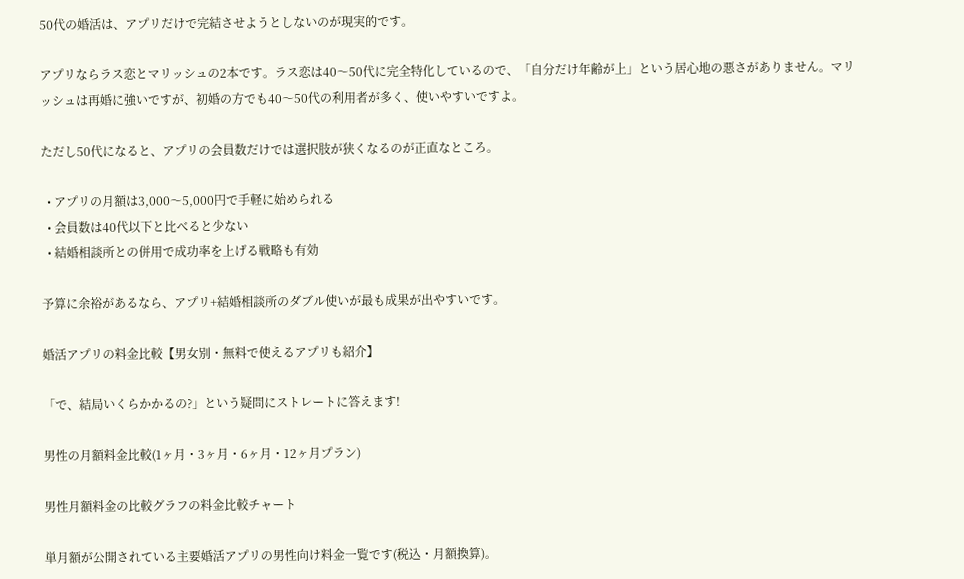50代の婚活は、アプリだけで完結させようとしないのが現実的です。

アプリならラス恋とマリッシュの2本です。ラス恋は40〜50代に完全特化しているので、「自分だけ年齢が上」という居心地の悪さがありません。マリッシュは再婚に強いですが、初婚の方でも40〜50代の利用者が多く、使いやすいですよ。

ただし50代になると、アプリの会員数だけでは選択肢が狭くなるのが正直なところ。

  • アプリの月額は3,000〜5,000円で手軽に始められる
  • 会員数は40代以下と比べると少ない
  • 結婚相談所との併用で成功率を上げる戦略も有効

予算に余裕があるなら、アプリ+結婚相談所のダブル使いが最も成果が出やすいです。

婚活アプリの料金比較【男女別・無料で使えるアプリも紹介】

「で、結局いくらかかるの?」という疑問にストレートに答えます!

男性の月額料金比較(1ヶ月・3ヶ月・6ヶ月・12ヶ月プラン)

男性月額料金の比較グラフの料金比較チャート

単月額が公開されている主要婚活アプリの男性向け料金一覧です(税込・月額換算)。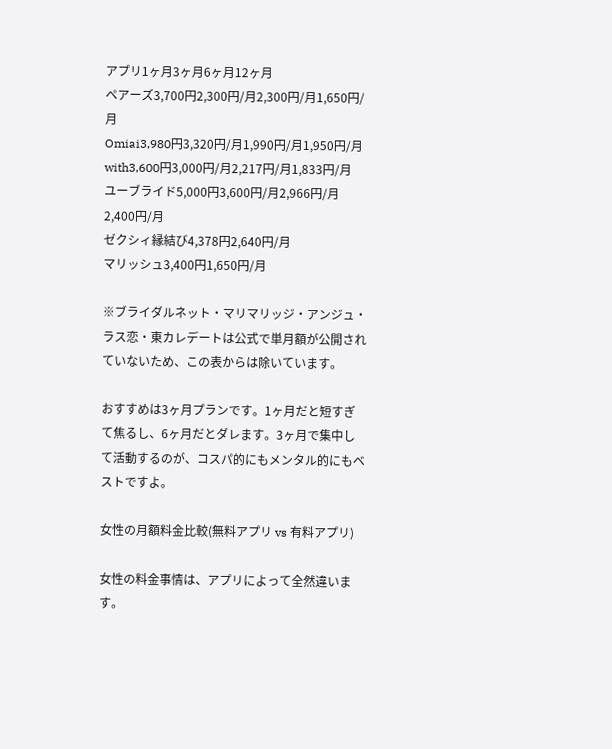アプリ1ヶ月3ヶ月6ヶ月12ヶ月
ペアーズ3,700円2,300円/月2,300円/月1,650円/月
Omiai3,980円3,320円/月1,990円/月1,950円/月
with3,600円3,000円/月2,217円/月1,833円/月
ユーブライド5,000円3,600円/月2,966円/月2,400円/月
ゼクシィ縁結び4,378円2,640円/月
マリッシュ3,400円1,650円/月

※ブライダルネット・マリマリッジ・アンジュ・ラス恋・東カレデートは公式で単月額が公開されていないため、この表からは除いています。

おすすめは3ヶ月プランです。1ヶ月だと短すぎて焦るし、6ヶ月だとダレます。3ヶ月で集中して活動するのが、コスパ的にもメンタル的にもベストですよ。

女性の月額料金比較(無料アプリ vs 有料アプリ)

女性の料金事情は、アプリによって全然違います。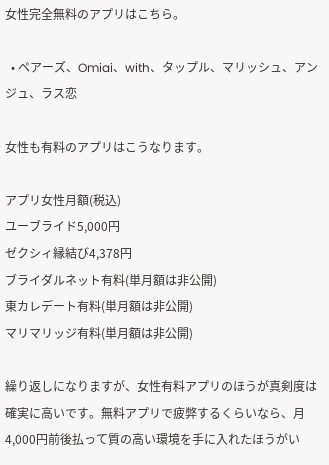女性完全無料のアプリはこちら。

  • ペアーズ、Omiai、with、タップル、マリッシュ、アンジュ、ラス恋

女性も有料のアプリはこうなります。

アプリ女性月額(税込)
ユーブライド5,000円
ゼクシィ縁結び4,378円
ブライダルネット有料(単月額は非公開)
東カレデート有料(単月額は非公開)
マリマリッジ有料(単月額は非公開)

繰り返しになりますが、女性有料アプリのほうが真剣度は確実に高いです。無料アプリで疲弊するくらいなら、月4,000円前後払って質の高い環境を手に入れたほうがい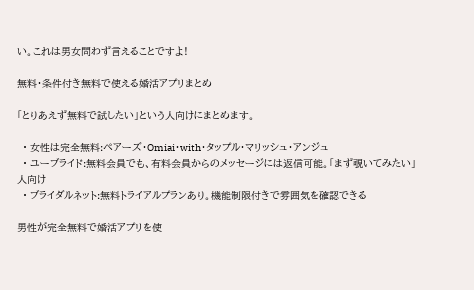い。これは男女問わず言えることですよ!

無料・条件付き無料で使える婚活アプリまとめ

「とりあえず無料で試したい」という人向けにまとめます。

  • 女性は完全無料:ペアーズ・Omiai・with・タップル・マリッシュ・アンジュ
  • ユーブライド:無料会員でも、有料会員からのメッセージには返信可能。「まず覗いてみたい」人向け
  • ブライダルネット:無料トライアルプランあり。機能制限付きで雰囲気を確認できる

男性が完全無料で婚活アプリを使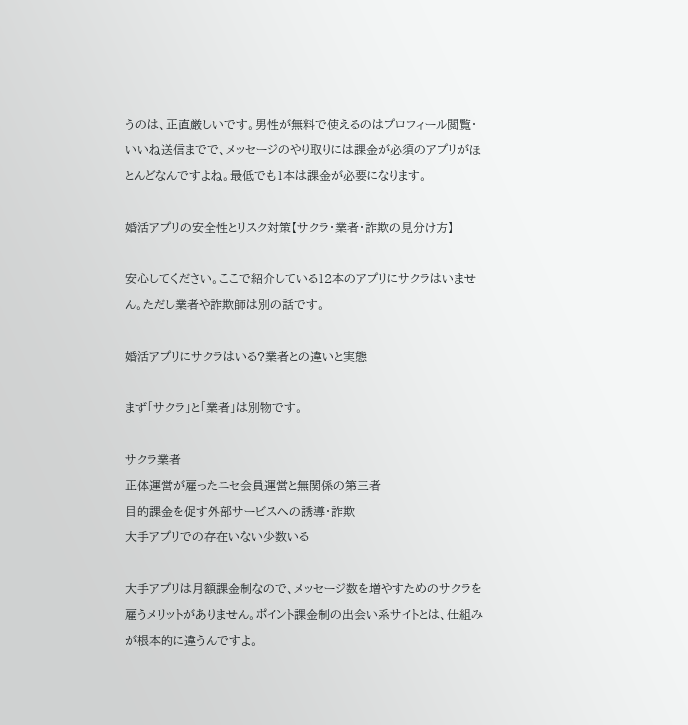うのは、正直厳しいです。男性が無料で使えるのはプロフィール閲覧・いいね送信までで、メッセージのやり取りには課金が必須のアプリがほとんどなんですよね。最低でも1本は課金が必要になります。

婚活アプリの安全性とリスク対策【サクラ・業者・詐欺の見分け方】

安心してください。ここで紹介している12本のアプリにサクラはいません。ただし業者や詐欺師は別の話です。

婚活アプリにサクラはいる?業者との違いと実態

まず「サクラ」と「業者」は別物です。

サクラ業者
正体運営が雇ったニセ会員運営と無関係の第三者
目的課金を促す外部サービスへの誘導・詐欺
大手アプリでの存在いない少数いる

大手アプリは月額課金制なので、メッセージ数を増やすためのサクラを雇うメリットがありません。ポイント課金制の出会い系サイトとは、仕組みが根本的に違うんですよ。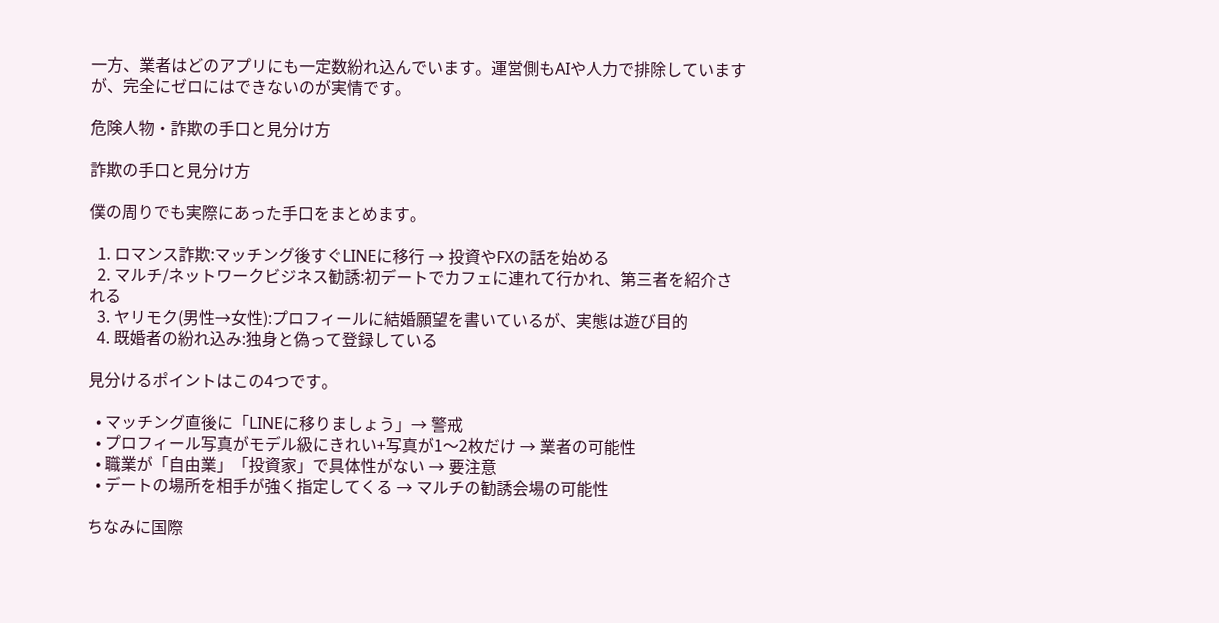一方、業者はどのアプリにも一定数紛れ込んでいます。運営側もAIや人力で排除していますが、完全にゼロにはできないのが実情です。

危険人物・詐欺の手口と見分け方

詐欺の手口と見分け方

僕の周りでも実際にあった手口をまとめます。

  1. ロマンス詐欺:マッチング後すぐLINEに移行 → 投資やFXの話を始める
  2. マルチ/ネットワークビジネス勧誘:初デートでカフェに連れて行かれ、第三者を紹介される
  3. ヤリモク(男性→女性):プロフィールに結婚願望を書いているが、実態は遊び目的
  4. 既婚者の紛れ込み:独身と偽って登録している

見分けるポイントはこの4つです。

  • マッチング直後に「LINEに移りましょう」→ 警戒
  • プロフィール写真がモデル級にきれい+写真が1〜2枚だけ → 業者の可能性
  • 職業が「自由業」「投資家」で具体性がない → 要注意
  • デートの場所を相手が強く指定してくる → マルチの勧誘会場の可能性

ちなみに国際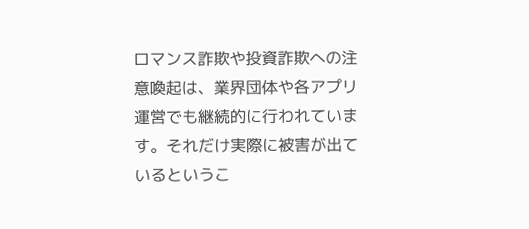ロマンス詐欺や投資詐欺への注意喚起は、業界団体や各アプリ運営でも継続的に行われています。それだけ実際に被害が出ているというこ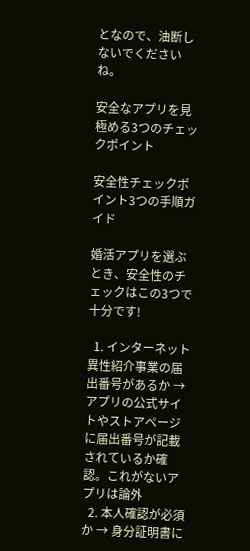となので、油断しないでくださいね。

安全なアプリを見極める3つのチェックポイント

安全性チェックポイント3つの手順ガイド

婚活アプリを選ぶとき、安全性のチェックはこの3つで十分です!

  1. インターネット異性紹介事業の届出番号があるか → アプリの公式サイトやストアページに届出番号が記載されているか確認。これがないアプリは論外
  2. 本人確認が必須か → 身分証明書に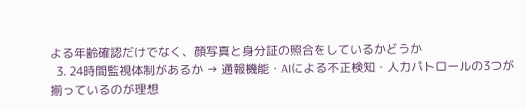よる年齢確認だけでなく、顔写真と身分証の照合をしているかどうか
  3. 24時間監視体制があるか → 通報機能・AIによる不正検知・人力パトロールの3つが揃っているのが理想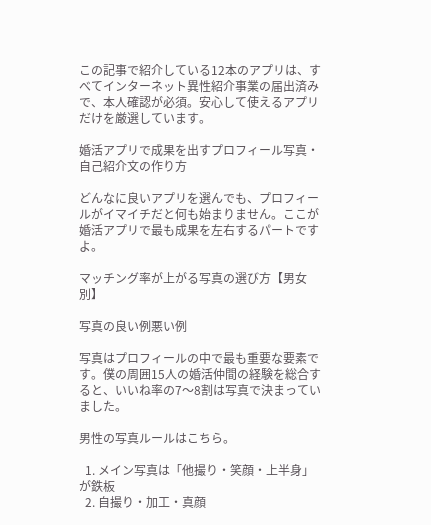この記事で紹介している12本のアプリは、すべてインターネット異性紹介事業の届出済みで、本人確認が必須。安心して使えるアプリだけを厳選しています。

婚活アプリで成果を出すプロフィール写真・自己紹介文の作り方

どんなに良いアプリを選んでも、プロフィールがイマイチだと何も始まりません。ここが婚活アプリで最も成果を左右するパートですよ。

マッチング率が上がる写真の選び方【男女別】

写真の良い例悪い例

写真はプロフィールの中で最も重要な要素です。僕の周囲15人の婚活仲間の経験を総合すると、いいね率の7〜8割は写真で決まっていました。

男性の写真ルールはこちら。

  1. メイン写真は「他撮り・笑顔・上半身」が鉄板
  2. 自撮り・加工・真顔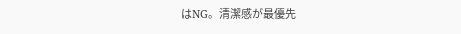はNG。清潔感が最優先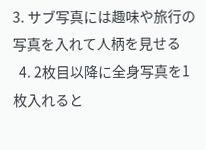3. サブ写真には趣味や旅行の写真を入れて人柄を見せる
  4. 2枚目以降に全身写真を1枚入れると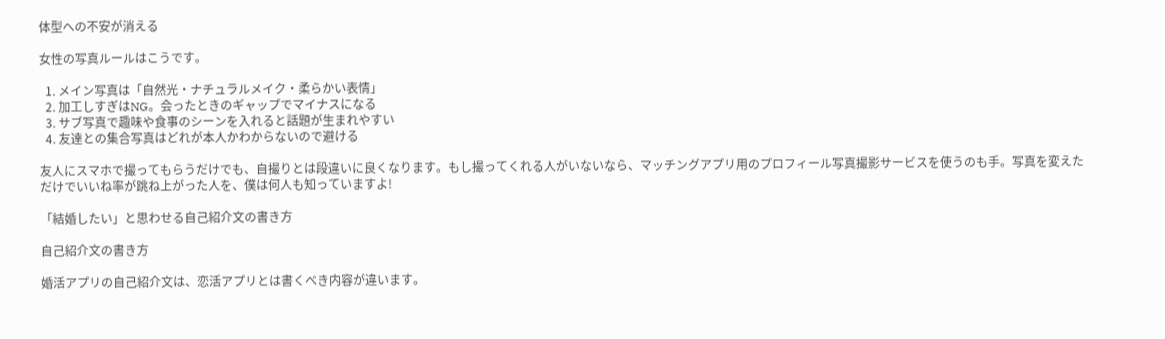体型への不安が消える

女性の写真ルールはこうです。

  1. メイン写真は「自然光・ナチュラルメイク・柔らかい表情」
  2. 加工しすぎはNG。会ったときのギャップでマイナスになる
  3. サブ写真で趣味や食事のシーンを入れると話題が生まれやすい
  4. 友達との集合写真はどれが本人かわからないので避ける

友人にスマホで撮ってもらうだけでも、自撮りとは段違いに良くなります。もし撮ってくれる人がいないなら、マッチングアプリ用のプロフィール写真撮影サービスを使うのも手。写真を変えただけでいいね率が跳ね上がった人を、僕は何人も知っていますよ!

「結婚したい」と思わせる自己紹介文の書き方

自己紹介文の書き方

婚活アプリの自己紹介文は、恋活アプリとは書くべき内容が違います。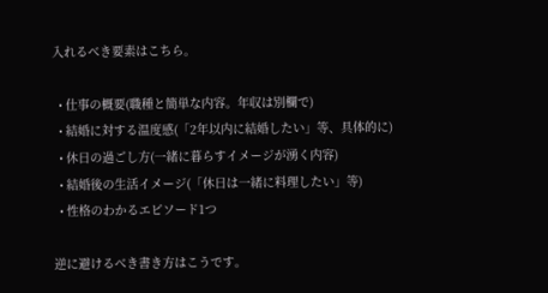入れるべき要素はこちら。

  • 仕事の概要(職種と簡単な内容。年収は別欄で)
  • 結婚に対する温度感(「2年以内に結婚したい」等、具体的に)
  • 休日の過ごし方(一緒に暮らすイメージが湧く内容)
  • 結婚後の生活イメージ(「休日は一緒に料理したい」等)
  • 性格のわかるエピソード1つ

逆に避けるべき書き方はこうです。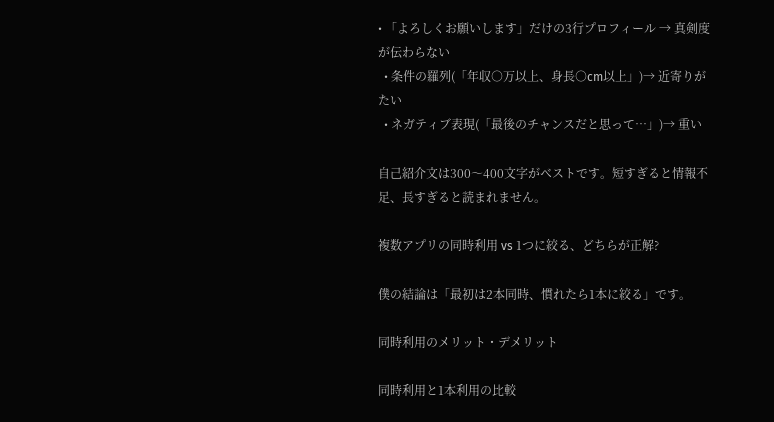• 「よろしくお願いします」だけの3行プロフィール → 真剣度が伝わらない
  • 条件の羅列(「年収○万以上、身長○cm以上」)→ 近寄りがたい
  • ネガティブ表現(「最後のチャンスだと思って…」)→ 重い

自己紹介文は300〜400文字がベストです。短すぎると情報不足、長すぎると読まれません。

複数アプリの同時利用 vs 1つに絞る、どちらが正解?

僕の結論は「最初は2本同時、慣れたら1本に絞る」です。

同時利用のメリット・デメリット

同時利用と1本利用の比較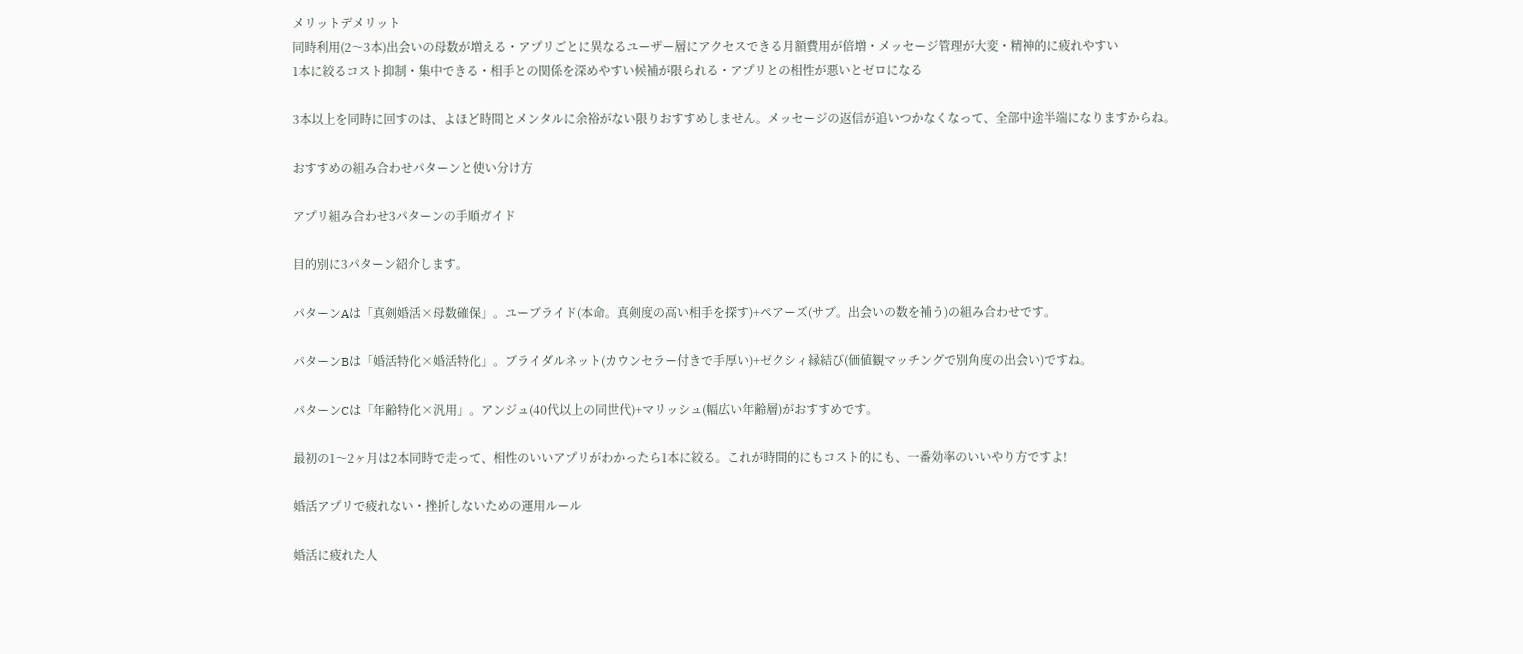メリットデメリット
同時利用(2〜3本)出会いの母数が増える・アプリごとに異なるユーザー層にアクセスできる月額費用が倍増・メッセージ管理が大変・精神的に疲れやすい
1本に絞るコスト抑制・集中できる・相手との関係を深めやすい候補が限られる・アプリとの相性が悪いとゼロになる

3本以上を同時に回すのは、よほど時間とメンタルに余裕がない限りおすすめしません。メッセージの返信が追いつかなくなって、全部中途半端になりますからね。

おすすめの組み合わせパターンと使い分け方

アプリ組み合わせ3パターンの手順ガイド

目的別に3パターン紹介します。

パターンAは「真剣婚活×母数確保」。ユーブライド(本命。真剣度の高い相手を探す)+ペアーズ(サブ。出会いの数を補う)の組み合わせです。

パターンBは「婚活特化×婚活特化」。ブライダルネット(カウンセラー付きで手厚い)+ゼクシィ縁結び(価値観マッチングで別角度の出会い)ですね。

パターンCは「年齢特化×汎用」。アンジュ(40代以上の同世代)+マリッシュ(幅広い年齢層)がおすすめです。

最初の1〜2ヶ月は2本同時で走って、相性のいいアプリがわかったら1本に絞る。これが時間的にもコスト的にも、一番効率のいいやり方ですよ!

婚活アプリで疲れない・挫折しないための運用ルール

婚活に疲れた人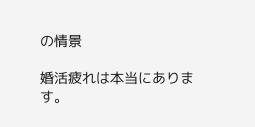の情景

婚活疲れは本当にあります。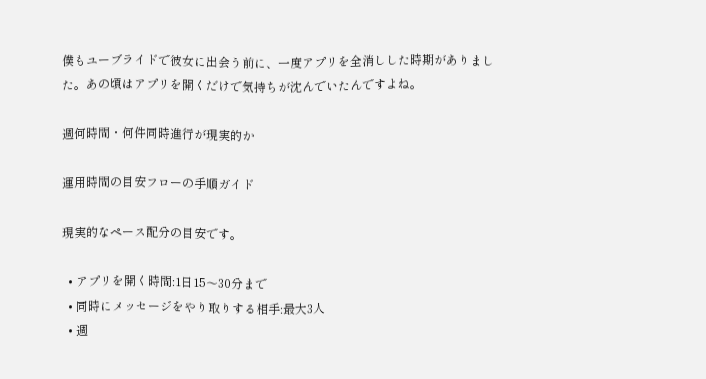僕もユーブライドで彼女に出会う前に、一度アプリを全消しした時期がありました。あの頃はアプリを開くだけで気持ちが沈んでいたんですよね。

週何時間・何件同時進行が現実的か

運用時間の目安フローの手順ガイド

現実的なペース配分の目安です。

  • アプリを開く時間:1日15〜30分まで
  • 同時にメッセージをやり取りする相手:最大3人
  • 週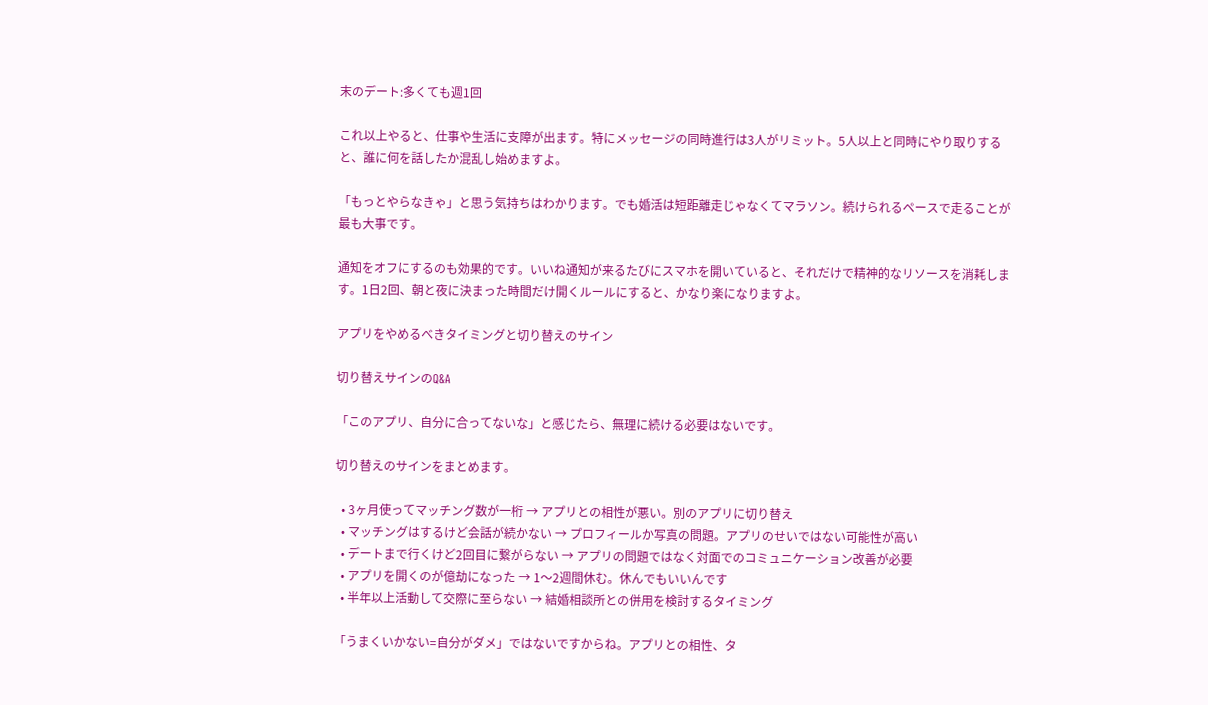末のデート:多くても週1回

これ以上やると、仕事や生活に支障が出ます。特にメッセージの同時進行は3人がリミット。5人以上と同時にやり取りすると、誰に何を話したか混乱し始めますよ。

「もっとやらなきゃ」と思う気持ちはわかります。でも婚活は短距離走じゃなくてマラソン。続けられるペースで走ることが最も大事です。

通知をオフにするのも効果的です。いいね通知が来るたびにスマホを開いていると、それだけで精神的なリソースを消耗します。1日2回、朝と夜に決まった時間だけ開くルールにすると、かなり楽になりますよ。

アプリをやめるべきタイミングと切り替えのサイン

切り替えサインのQ&A

「このアプリ、自分に合ってないな」と感じたら、無理に続ける必要はないです。

切り替えのサインをまとめます。

  • 3ヶ月使ってマッチング数が一桁 → アプリとの相性が悪い。別のアプリに切り替え
  • マッチングはするけど会話が続かない → プロフィールか写真の問題。アプリのせいではない可能性が高い
  • デートまで行くけど2回目に繋がらない → アプリの問題ではなく対面でのコミュニケーション改善が必要
  • アプリを開くのが億劫になった → 1〜2週間休む。休んでもいいんです
  • 半年以上活動して交際に至らない → 結婚相談所との併用を検討するタイミング

「うまくいかない=自分がダメ」ではないですからね。アプリとの相性、タ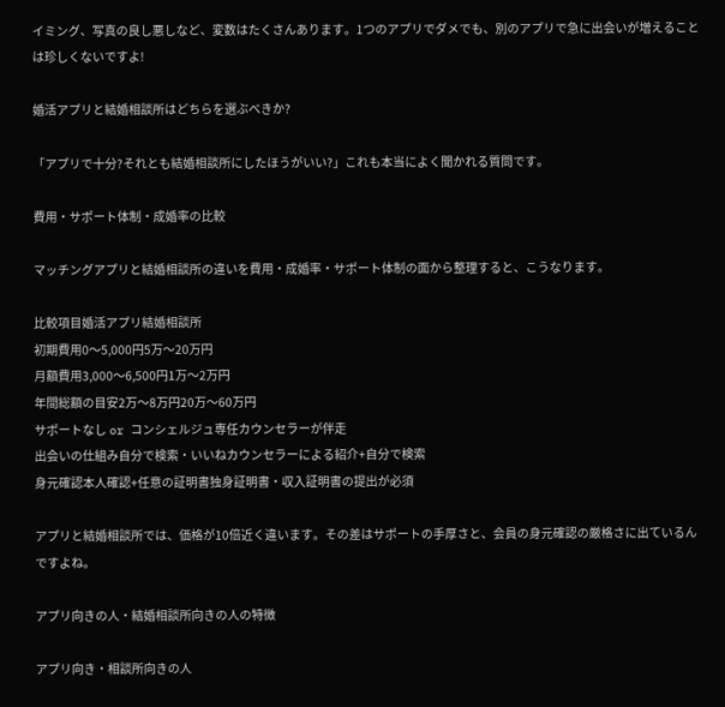イミング、写真の良し悪しなど、変数はたくさんあります。1つのアプリでダメでも、別のアプリで急に出会いが増えることは珍しくないですよ!

婚活アプリと結婚相談所はどちらを選ぶべきか?

「アプリで十分?それとも結婚相談所にしたほうがいい?」これも本当によく聞かれる質問です。

費用・サポート体制・成婚率の比較

マッチングアプリと結婚相談所の違いを費用・成婚率・サポート体制の面から整理すると、こうなります。

比較項目婚活アプリ結婚相談所
初期費用0〜5,000円5万〜20万円
月額費用3,000〜6,500円1万〜2万円
年間総額の目安2万〜8万円20万〜60万円
サポートなし or コンシェルジュ専任カウンセラーが伴走
出会いの仕組み自分で検索・いいねカウンセラーによる紹介+自分で検索
身元確認本人確認+任意の証明書独身証明書・収入証明書の提出が必須

アプリと結婚相談所では、価格が10倍近く違います。その差はサポートの手厚さと、会員の身元確認の厳格さに出ているんですよね。

アプリ向きの人・結婚相談所向きの人の特徴

アプリ向き・相談所向きの人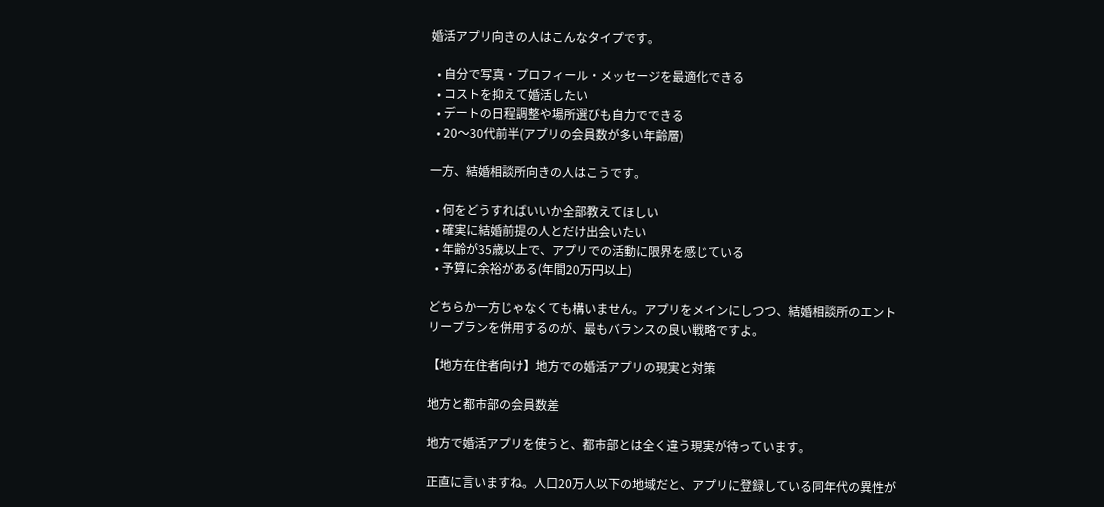婚活アプリ向きの人はこんなタイプです。

  • 自分で写真・プロフィール・メッセージを最適化できる
  • コストを抑えて婚活したい
  • デートの日程調整や場所選びも自力でできる
  • 20〜30代前半(アプリの会員数が多い年齢層)

一方、結婚相談所向きの人はこうです。

  • 何をどうすればいいか全部教えてほしい
  • 確実に結婚前提の人とだけ出会いたい
  • 年齢が35歳以上で、アプリでの活動に限界を感じている
  • 予算に余裕がある(年間20万円以上)

どちらか一方じゃなくても構いません。アプリをメインにしつつ、結婚相談所のエントリープランを併用するのが、最もバランスの良い戦略ですよ。

【地方在住者向け】地方での婚活アプリの現実と対策

地方と都市部の会員数差

地方で婚活アプリを使うと、都市部とは全く違う現実が待っています。

正直に言いますね。人口20万人以下の地域だと、アプリに登録している同年代の異性が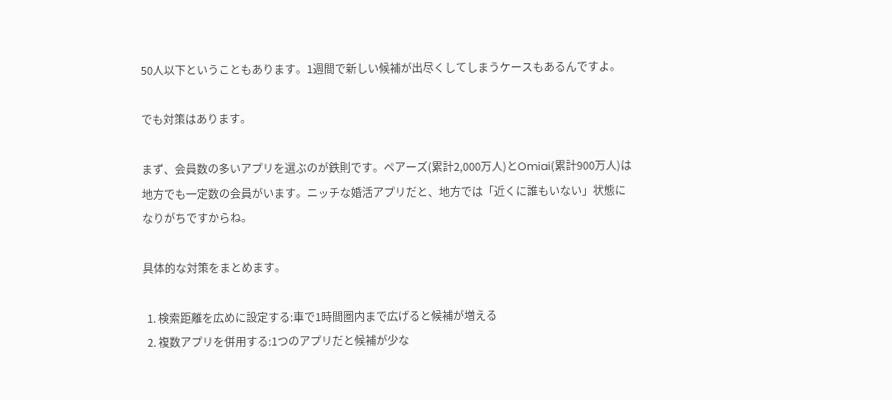50人以下ということもあります。1週間で新しい候補が出尽くしてしまうケースもあるんですよ。

でも対策はあります。

まず、会員数の多いアプリを選ぶのが鉄則です。ペアーズ(累計2,000万人)とOmiai(累計900万人)は地方でも一定数の会員がいます。ニッチな婚活アプリだと、地方では「近くに誰もいない」状態になりがちですからね。

具体的な対策をまとめます。

  1. 検索距離を広めに設定する:車で1時間圏内まで広げると候補が増える
  2. 複数アプリを併用する:1つのアプリだと候補が少な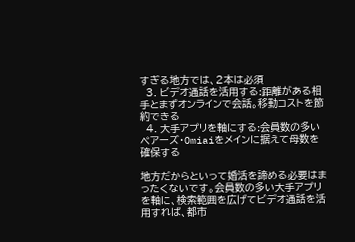すぎる地方では、2本は必須
  3. ビデオ通話を活用する:距離がある相手とまずオンラインで会話。移動コストを節約できる
  4. 大手アプリを軸にする:会員数の多いペアーズ・Omiaiをメインに据えて母数を確保する

地方だからといって婚活を諦める必要はまったくないです。会員数の多い大手アプリを軸に、検索範囲を広げてビデオ通話を活用すれば、都市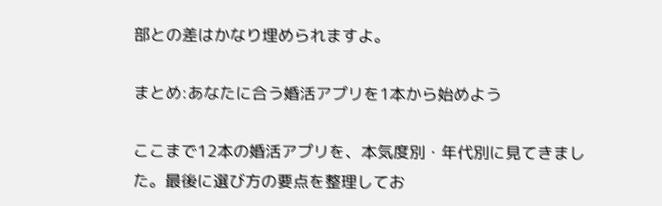部との差はかなり埋められますよ。

まとめ:あなたに合う婚活アプリを1本から始めよう

ここまで12本の婚活アプリを、本気度別・年代別に見てきました。最後に選び方の要点を整理してお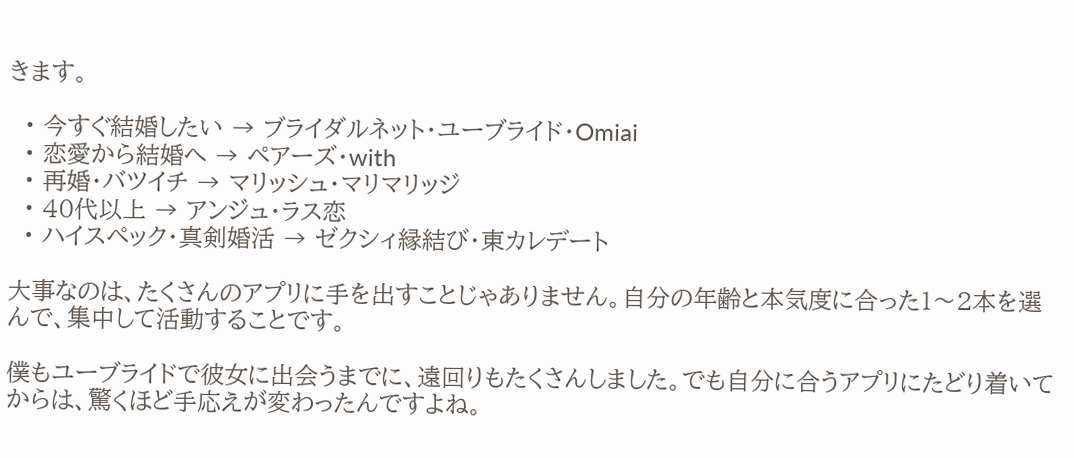きます。

  • 今すぐ結婚したい → ブライダルネット・ユーブライド・Omiai
  • 恋愛から結婚へ → ペアーズ・with
  • 再婚・バツイチ → マリッシュ・マリマリッジ
  • 40代以上 → アンジュ・ラス恋
  • ハイスペック・真剣婚活 → ゼクシィ縁結び・東カレデート

大事なのは、たくさんのアプリに手を出すことじゃありません。自分の年齢と本気度に合った1〜2本を選んで、集中して活動することです。

僕もユーブライドで彼女に出会うまでに、遠回りもたくさんしました。でも自分に合うアプリにたどり着いてからは、驚くほど手応えが変わったんですよね。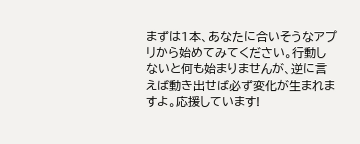まずは1本、あなたに合いそうなアプリから始めてみてください。行動しないと何も始まりませんが、逆に言えば動き出せば必ず変化が生まれますよ。応援しています!